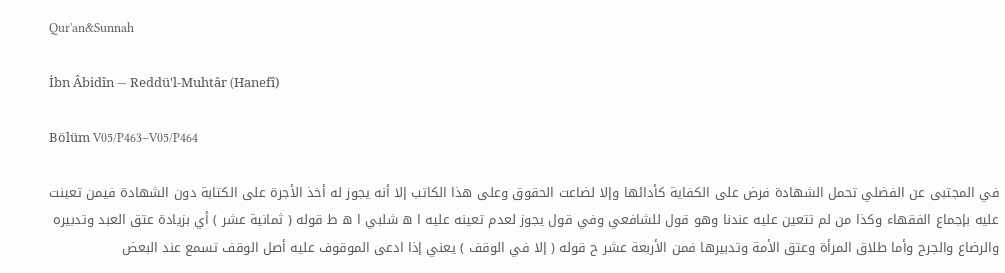Qur'an&Sunnah

İbn Âbidîn — Reddü'l-Muhtâr (Hanefî)

Bölüm V05/P463–V05/P464

في المجتبى عن الفضلي تحمل الشهادة فرض على الكفاية كأدائها وإلا لضاعت الحقوق وعلى هذا الكاتب إلا أنه يجوز له أخذ الأجرة على الكتابة دون الشهادة فيمن تعينت عليه بإجماع الفقهاء وكذا من لم تتعين عليه عندنا وهو قول للشافعي وفي قول يجوز لعدم تعينه عليه ا ه شلبي ا ه ط قوله ( ثمانية عشر ) أي بزيادة عتق العبد وتدبيره والرضاع والجرح وأما طلاق المرأة وعتق الأمة وتدبيرها فمن الأربعة عشر ح قوله ( إلا في الوقف ) يعني إذا ادعى الموقوف عليه أصل الوقف تسمع عند البعض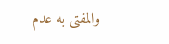والمفتى به عدم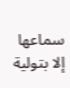سماعها إلا بتولية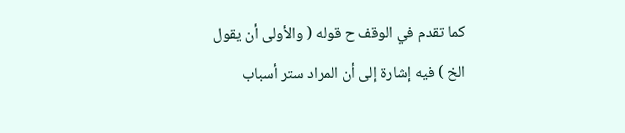كما تقدم في الوقف ح قوله ( والأولى أن يقول الخ ) فيه إشارة إلى أن المراد ستر أسباب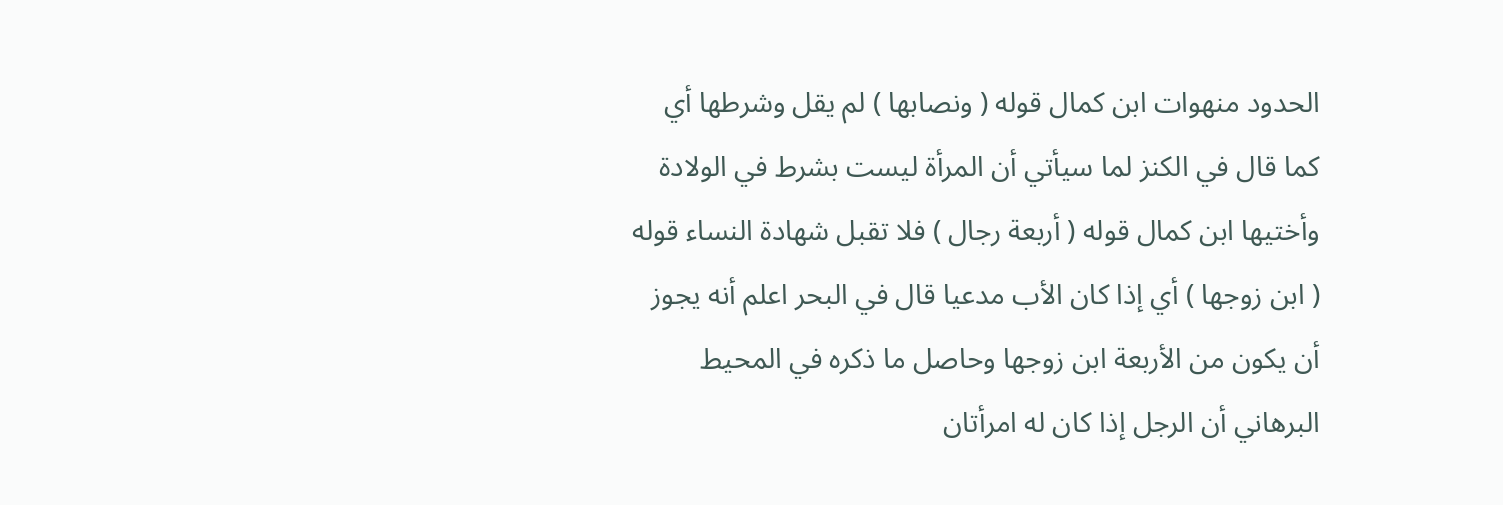الحدود منهوات ابن كمال قوله ( ونصابها ) لم يقل وشرطها أي كما قال في الكنز لما سيأتي أن المرأة ليست بشرط في الولادة وأختيها ابن كمال قوله ( أربعة رجال ) فلا تقبل شهادة النساء قوله ( ابن زوجها ) أي إذا كان الأب مدعيا قال في البحر اعلم أنه يجوز أن يكون من الأربعة ابن زوجها وحاصل ما ذكره في المحيط البرهاني أن الرجل إذا كان له امرأتان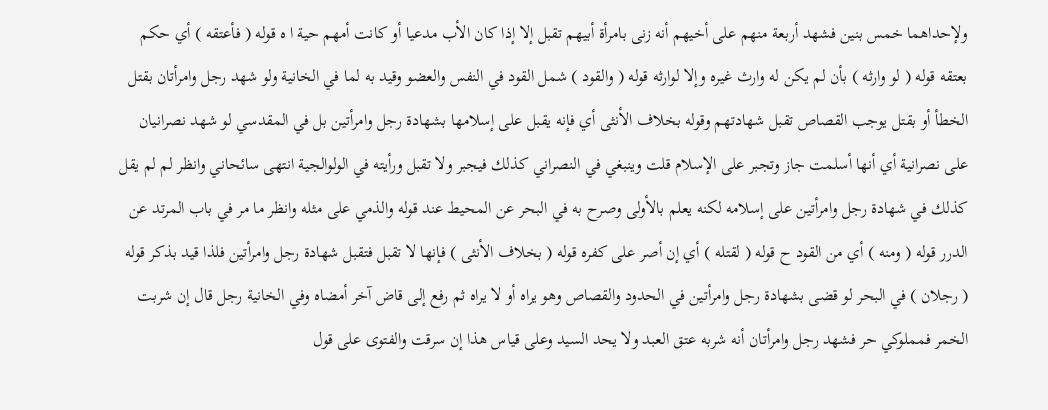ولإحداهما خمس بنين فشهد أربعة منهم على أخيهم أنه زنى بامرأة أبيهم تقبل إلا إذا كان الأب مدعيا أو كانت أمهم حية ا ه قوله ( فأعتقه ) أي حكم بعتقه قوله ( لو وارثه ) بأن لم يكن له وارث غيره وإلا لوارثه قوله ( والقود ) شمل القود في النفس والعضو وقيد به لما في الخانية ولو شهد رجل وامرأتان بقتل الخطأ أو بقتل يوجب القصاص تقبل شهادتهم وقوله بخلاف الأنثى أي فإنه يقبل على إسلامها بشهادة رجل وامرأتين بل في المقدسي لو شهد نصرانيان على نصرانية أي أنها أسلمت جاز وتجبر على الإسلام قلت وينبغي في النصراني كذلك فيجبر ولا تقبل ورأيته في الولوالجية انتهى سائحاني وانظر لم لم يقل كذلك في شهادة رجل وامرأتين على إسلامه لكنه يعلم بالأولى وصرح به في البحر عن المحيط عند قوله والذمي على مثله وانظر ما مر في باب المرتد عن الدرر قوله ( ومنه ) أي من القود ح قوله ( لقتله ) أي إن أصر على كفره قوله ( بخلاف الأنثى ) فإنها لا تقبل فتقبل شهادة رجل وامرأتين فلذا قيد بذكر قوله ( رجلان ) في البحر لو قضى بشهادة رجل وامرأتين في الحدود والقصاص وهو يراه أو لا يراه ثم رفع إلى قاض آخر أمضاه وفي الخانية رجل قال إن شربت الخمر فمملوكي حر فشهد رجل وامرأتان أنه شربه عتق العبد ولا يحد السيد وعلى قياس هذا إن سرقت والفتوى على قول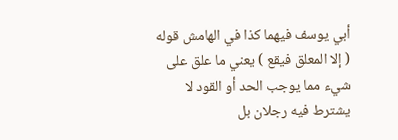أبي يوسف فيهما كذا في الهامش قوله ( إلا المعلق فيقع ) يعني ما علق على شيء مما يوجب الحد أو القود لا يشترط فيه رجلان بل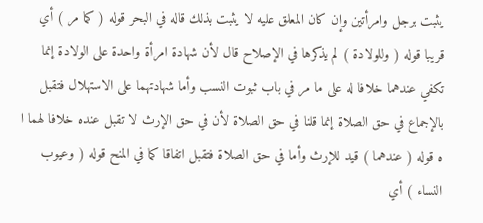يثبت برجل وامرأتين وإن كان المعلق عليه لا يثبت بذلك قاله في البحر قوله ( كما مر ) أي قريبا قوله ( وللولادة ) لم يذكرها في الإصلاح قال لأن شهادة امرأة واحدة على الولادة إنما تكفي عندهما خلافا له على ما مر في باب ثبوت النسب وأما شهادتهما على الاستهلال فتقبل بالإجماع في حق الصلاة إنما قلنا في حق الصلاة لأن في حق الإرث لا تقبل عنده خلافا لهما ا ه قوله ( عندهما ) قيد للإرث وأما في حق الصلاة فتقبل اتفاقا كما في المنح قوله ( وعيوب النساء ) أي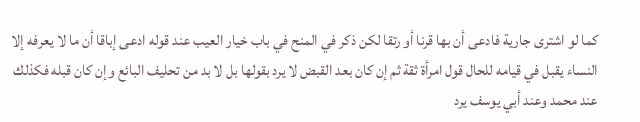كما لو اشترى جارية فادعى أن بها قرنا أو رتقا لكن ذكر في المنح في باب خيار العيب عند قوله ادعى إباقا أن ما لا يعرفه إلا النساء يقبل في قيامه للحال قول امرأة ثقة ثم إن كان بعد القبض لا يرد بقولها بل لا بد من تحليف البائع وإن كان قبله فكذلك عند محمد وعند أبي يوسف يرد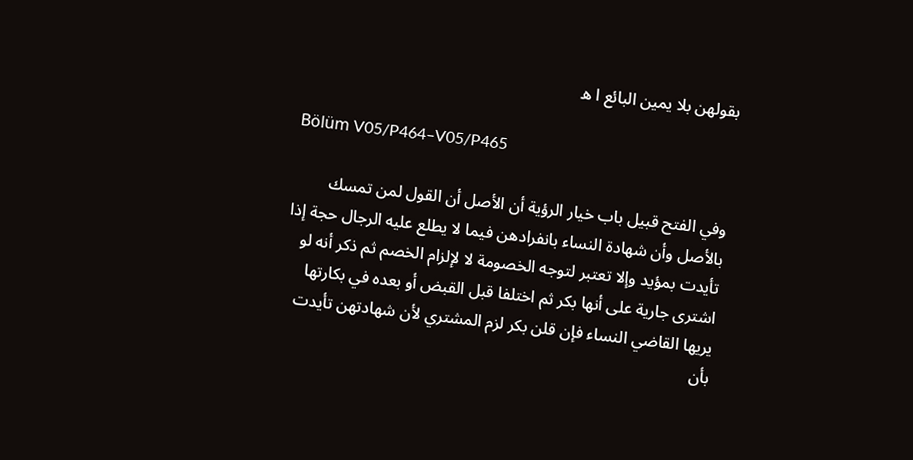بقولهن بلا يمين البائع ا ه

Bölüm V05/P464–V05/P465

وفي الفتح قبيل باب خيار الرؤية أن الأصل أن القول لمن تمسك بالأصل وأن شهادة النساء بانفرادهن فيما لا يطلع عليه الرجال حجة إذا تأيدت بمؤيد وإلا تعتبر لتوجه الخصومة لا لإلزام الخصم ثم ذكر أنه لو اشترى جارية على أنها بكر ثم اختلفا قبل القبض أو بعده في بكارتها يريها القاضي النساء فإن قلن بكر لزم المشتري لأن شهادتهن تأيدت بأن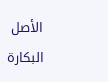الأصل البكارة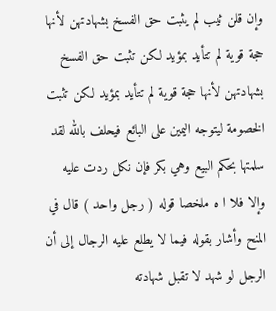وإن قلن ثيب لم يثبت حق الفسخ بشهادتهن لأنها حجة قوية لم تتأيد بمؤيد لكن تثبت حق الفسخ بشهادتهن لأنها حجة قوية لم تتأيد بمؤيد لكن تثبت الخصومة ليتوجه اليمين على البائع فيحلف بالله لقد سلمتها بحكم البيع وهي بكر فإن نكل ردت عليه وإلا فلا ا ه ملخصا قوله ( رجل واحد ) قال في المنح وأشار بقوله فيما لا يطلع عليه الرجال إلى أن الرجل لو شهد لا تقبل شهادته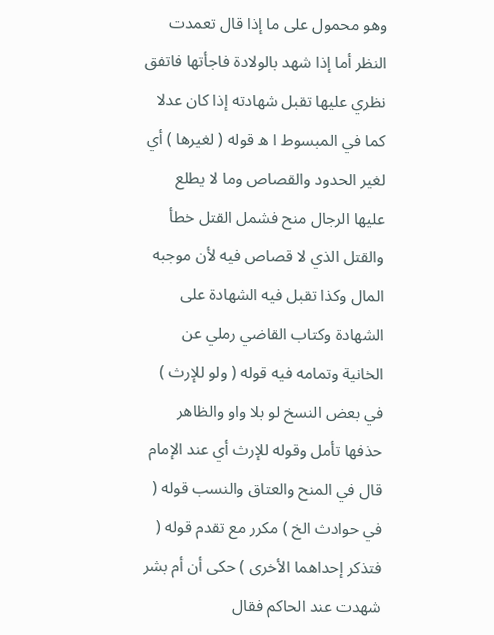وهو محمول على ما إذا قال تعمدت النظر أما إذا شهد بالولادة فاجأتها فاتفق نظري عليها تقبل شهادته إذا كان عدلا كما في المبسوط ا ه قوله ( لغيرها ) أي لغير الحدود والقصاص وما لا يطلع عليها الرجال منح فشمل القتل خطأ والقتل الذي لا قصاص فيه لأن موجبه المال وكذا تقبل فيه الشهادة على الشهادة وكتاب القاضي رملي عن الخانية وتمامه فيه قوله ( ولو للإرث ) في بعض النسخ لو بلا واو والظاهر حذفها تأمل وقوله للإرث أي عند الإمام قال في المنح والعتاق والنسب قوله ( في حوادث الخ ) مكرر مع تقدم قوله ( فتذكر إحداهما الأخرى ) حكى أن أم بشر شهدت عند الحاكم فقال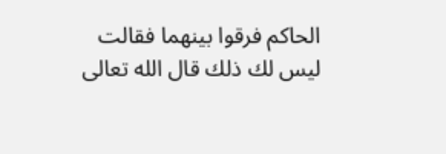الحاكم فرقوا بينهما فقالت ليس لك ذلك قال الله تعالى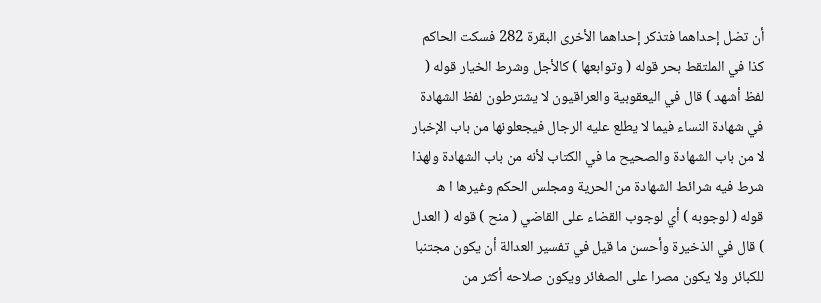أن تضل إحداهما فتذكر إحداهما الأخرى البقرة 282 فسكت الحاكم كذا في الملتقط بحر قوله ( وتوابعها ) كالأجل وشرط الخيار قوله ( لفظ أشهد ) قال في اليعقوبية والعراقيون لا يشترطون لفظ الشهادة في شهادة النساء فيما لا يطلع عليه الرجال فيجعلونها من باب الإخبار لا من باب الشهادة والصحيح ما في الكتاب لأنه من باب الشهادة ولهذا شرط فيه شرائط الشهادة من الحرية ومجلس الحكم وغيرها ا ه قوله ( لوجوبه ) أي لوجوب القضاء على القاضي ( منح ) قوله ( العدل ) قال في الذخيرة وأحسن ما قيل في تفسير العدالة أن يكون مجتنبا للكبائر ولا يكون مصرا على الصغائر ويكون صلاحه أكثر من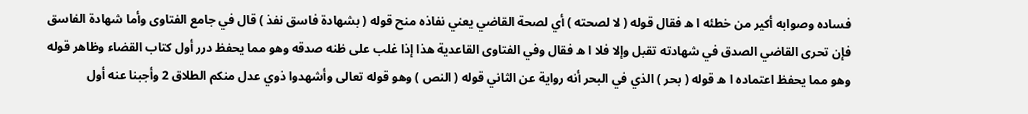فساده وصوابه أكير من خطئه ا ه فقال قوله ( لا لصحته ) أي لصحة القاضي يعني نفاذه منح قوله ( بشهادة فاسق نفذ ) قال في جامع الفتاوى وأما شهادة الفاسق فإن تحرى القاضي الصدق في شهادته تقبل وإلا فلا ا ه فقال وفي الفتاوى القاعدية هذا إذا غلب على ظنه صدقه وهو مما يحفظ درر أول كتاب القضاء وظاهر قوله وهو مما يحفظ اعتماده ا ه قوله ( بحر ) الذي في البحر أنه رواية عن الثاني قوله ( النص ) وهو قوله تعالى وأشهدوا ذوي عدل منكم الطلاق 2 وأجبنا عنه أول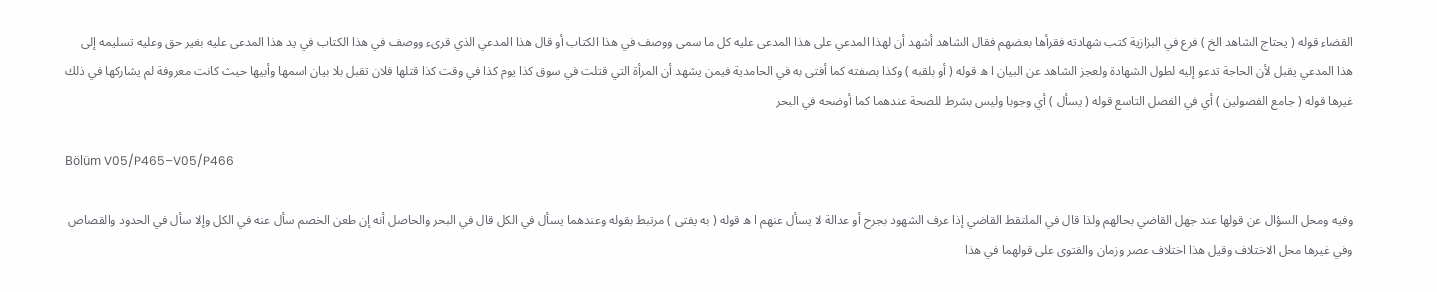القضاء قوله ( يحتاج الشاهد الخ ) فرع في البزازية كتب شهادته فقرأها بعضهم فقال الشاهد أشهد أن لهذا المدعي على هذا المدعى عليه كل ما سمى ووصف في هذا الكتاب أو قال هذا المدعي الذي قرىء ووصف في هذا الكتاب في يد هذا المدعى عليه بغير حق وعليه تسليمه إلى هذا المدعي يقبل لأن الحاجة تدعو إليه لطول الشهادة ولعجز الشاهد عن البيان ا ه قوله ( أو بلقبه ) وكذا بصفته كما أفتى به في الحامدية فيمن يشهد أن المرأة التي قتلت في سوق كذا يوم كذا في وقت كذا قتلها فلان تقبل بلا بيان اسمها وأبيها حيث كانت معروفة لم يشاركها في ذلك غيرها قوله ( جامع الفصولين ) أي في الفصل التاسع قوله ( يسأل ) أي وجوبا وليس بشرط للصحة عندهما كما أوضحه في البحر

Bölüm V05/P465–V05/P466

وفيه ومحل السؤال عن قولها عند جهل القاضي بحالهم ولذا قال في الملتقط القاضي إذا عرف الشهود بجرح أو عدالة لا يسأل عنهم ا ه قوله ( به يفتى ) مرتبط بقوله وعندهما يسأل في الكل قال في البحر والحاصل أنه إن طعن الخصم سأل عنه في الكل وإلا سأل في الحدود والقصاص وفي غيرها محل الاختلاف وقيل هذا اختلاف عصر وزمان والفتوى على قولهما في هذا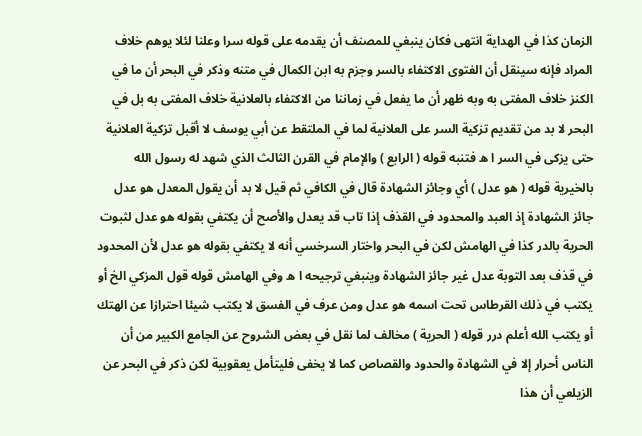الزمان كذا في الهداية انتهى فكان ينبغي للمصنف أن يقدمه على قوله سرا وعلنا لئلا يوهم خلاف المراد فإنه سينقل أن الفتوى الاكتفاء بالسر وجزم به ابن الكمال في متنه وذكر في البحر أن ما في الكنز خلاف المفتى به وبه ظهر أن ما يفعل في زماننا من الاكتفاء بالعلانية خلاف المفتى به بل في البحر لا بد من تقديم تزكية السر على العلانية لما في الملتقط عن أبي يوسف لا أقبل تزكية العلانية حتى يزكى في السر ا ه فتنبه قوله ( الرابع ) والإمام في القرن الثالث الذي شهد له رسول الله بالخيرية قوله ( هو عدل ) أي وجائز الشهادة قال في الكافي ثم قيل لا بد أن يقول المعدل هو عدل جائز الشهادة إذ العبد والمحدود في القذف إذا تاب قد يعدل والأصح أن يكتفي بقوله هو عدل لثبوت الحرية بالدر كذا في الهامش لكن في البحر واختار السرخسي أنه لا يكتفي بقوله هو عدل لأن المحدود في قذف بعد التوبة عدل غير جائز الشهادة وينبغي ترجيحه ا ه وفي الهامش قوله قول المزكي الخ أو يكتب في ذلك القرطاس تحت اسمه هو عدل ومن عرف في الفسق لا يكتب شيئا احترازا عن الهتك أو يكتب الله أعلم درر قوله ( الحرية ) مخالف لما نقل في بعض الشروح عن الجامع الكبير من أن الناس أحرار إلا في الشهادة والحدود والقصاص كما لا يخفى فليتأمل يعقوبية لكن ذكر في البحر عن الزيلعي أن هذا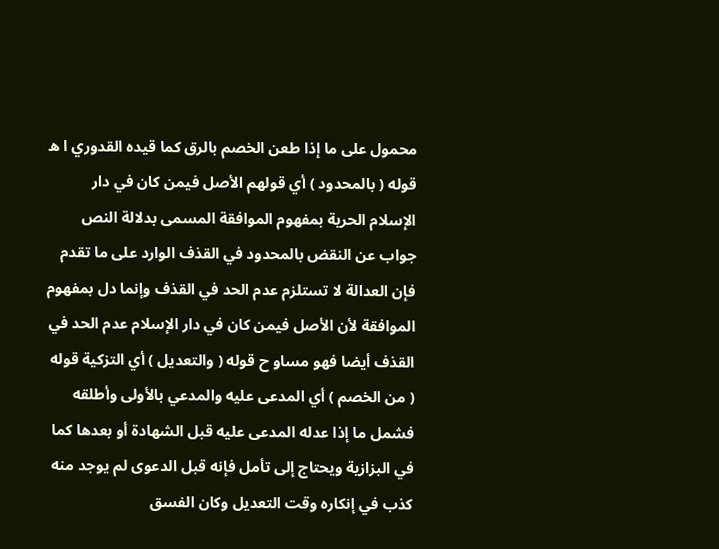محمول على ما إذا طعن الخصم بالرق كما قيده القدوري ا ه قوله ( بالمحدود ) أي قولهم الأصل فيمن كان في دار الإسلام الحرية بمفهوم الموافقة المسمى بدلالة النص جواب عن النقض بالمحدود في القذف الوارد على ما تقدم فإن العدالة لا تستلزم عدم الحد في القذف وإنما دل بمفهوم الموافقة لأن الأصل فيمن كان في دار الإسلام عدم الحد في القذف أيضا فهو مساو ح قوله ( والتعديل ) أي التزكية قوله ( من الخصم ) أي المدعى عليه والمدعي بالأولى وأطلقه فشمل ما إذا عدله المدعى عليه قبل الشهادة أو بعدها كما في البزازية ويحتاج إلى تأمل فإنه قبل الدعوى لم يوجد منه كذب في إنكاره وقت التعديل وكان الفسق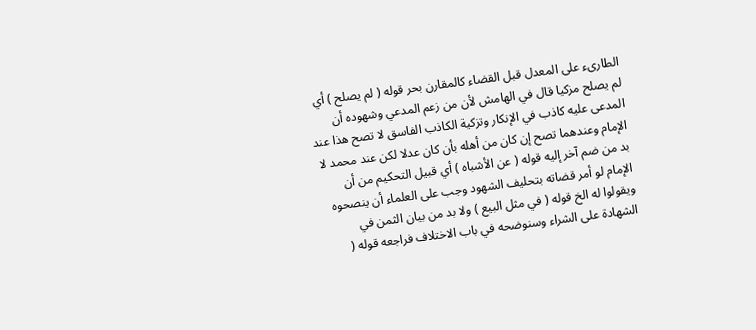الطارىء على المعدل قبل القضاء كالمقارن بحر قوله ( لم يصلح ) أي لم يصلح مزكيا قال في الهامش لأن من زعم المدعي وشهوده أن المدعى عليه كاذب في الإنكار وتزكية الكاذب الفاسق لا تصح هذا عند الإمام وعندهما تصح إن كان من أهله بأن كان عدلا لكن عند محمد لا بد من ضم آخر إليه قوله ( عن الأشباه ) أي قبيل التحكيم من أن الإمام لو أمر قضاته بتحليف الشهود وجب على العلماء أن ينصحوه ويقولوا له الخ قوله ( في مثل البيع ) ولا بد من بيان الثمن في الشهادة على الشراء وسنوضحه في باب الاختلاف فراجعه قوله (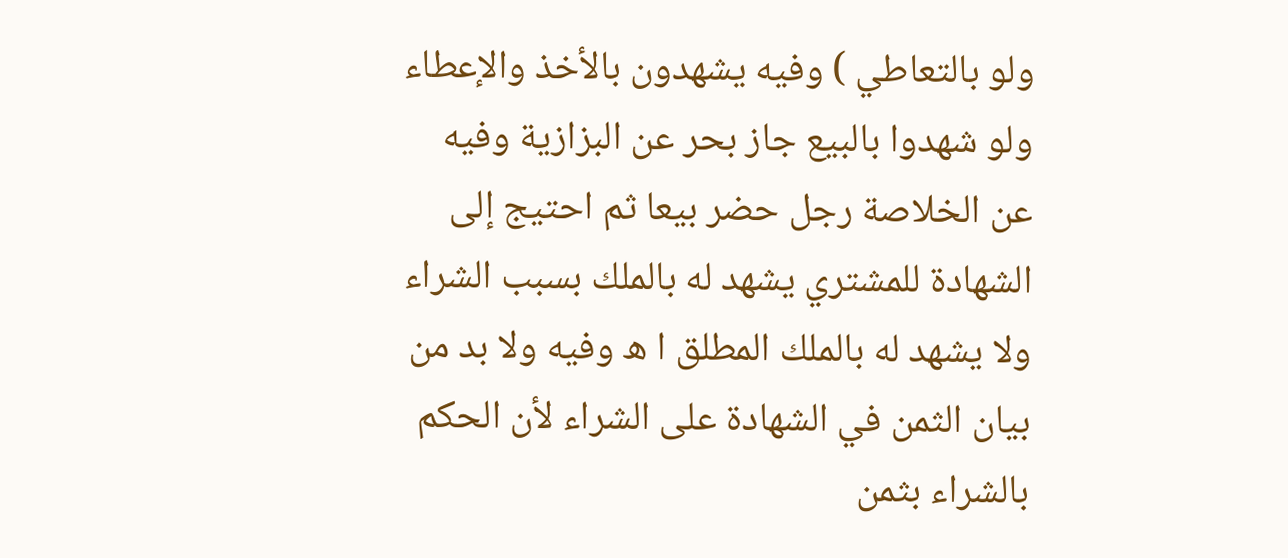ولو بالتعاطي ) وفيه يشهدون بالأخذ والإعطاء ولو شهدوا بالبيع جاز بحر عن البزازية وفيه عن الخلاصة رجل حضر بيعا ثم احتيج إلى الشهادة للمشتري يشهد له بالملك بسبب الشراء ولا يشهد له بالملك المطلق ا ه وفيه ولا بد من بيان الثمن في الشهادة على الشراء لأن الحكم بالشراء بثمن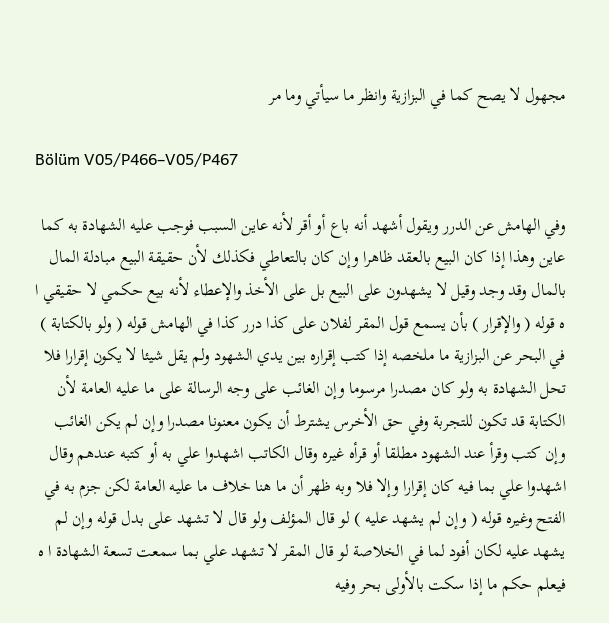مجهول لا يصح كما في البزازية وانظر ما سيأتي وما مر

Bölüm V05/P466–V05/P467

وفي الهامش عن الدرر ويقول أشهد أنه باع أو أقر لأنه عاين السبب فوجب عليه الشهادة به كما عاين وهذا إذا كان البيع بالعقد ظاهرا وإن كان بالتعاطي فكذلك لأن حقيقة البيع مبادلة المال بالمال وقد وجد وقيل لا يشهدون على البيع بل على الأخذ والإعطاء لأنه بيع حكمي لا حقيقي ا ه قوله ( والإقرار ) بأن يسمع قول المقر لفلان على كذا درر كذا في الهامش قوله ( ولو بالكتابة ) في البحر عن البزازية ما ملخصه إذا كتب إقراره بين يدي الشهود ولم يقل شيئا لا يكون إقرارا فلا تحل الشهادة به ولو كان مصدرا مرسوما وإن الغائب على وجه الرسالة على ما عليه العامة لأن الكتابة قد تكون للتجربة وفي حق الأخرس يشترط أن يكون معنونا مصدرا وإن لم يكن الغائب وإن كتب وقرأ عند الشهود مطلقا أو قرأه غيره وقال الكاتب اشهدوا علي به أو كتبه عندهم وقال اشهدوا علي بما فيه كان إقرارا وإلا فلا وبه ظهر أن ما هنا خلاف ما عليه العامة لكن جزم به في الفتح وغيره قوله ( وإن لم يشهد عليه ) لو قال المؤلف ولو قال لا تشهد على بدل قوله وإن لم يشهد عليه لكان أفود لما في الخلاصة لو قال المقر لا تشهد علي بما سمعت تسعة الشهادة ا ه فيعلم حكم ما إذا سكت بالأولى بحر وفيه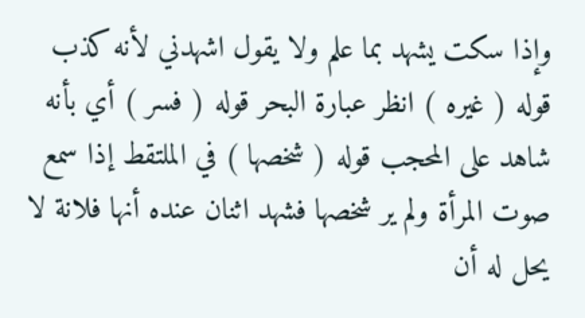وإذا سكت يشهد بما علم ولا يقول اشهدني لأنه كذب قوله ( غيره ) انظر عبارة البحر قوله ( فسر ) أي بأنه شاهد على المحجب قوله ( شخصها ) في الملتقط إذا سمع صوت المرأة ولم ير شخصها فشهد اثنان عنده أنها فلانة لا يحل له أن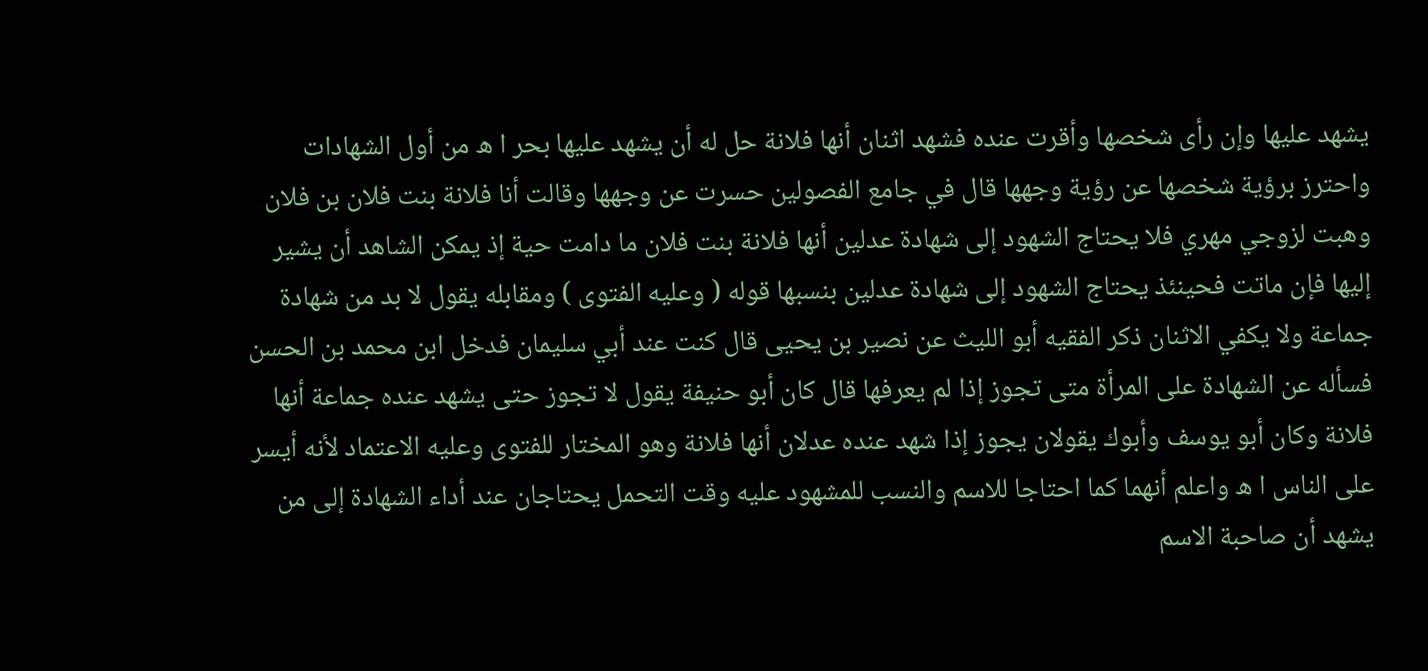يشهد عليها وإن رأى شخصها وأقرت عنده فشهد اثنان أنها فلانة حل له أن يشهد عليها بحر ا ه من أول الشهادات واحترز برؤية شخصها عن رؤية وجهها قال في جامع الفصولين حسرت عن وجهها وقالت أنا فلانة بنت فلان بن فلان وهبت لزوجي مهري فلا يحتاج الشهود إلى شهادة عدلين أنها فلانة بنت فلان ما دامت حية إذ يمكن الشاهد أن يشير إليها فإن ماتت فحينئذ يحتاج الشهود إلى شهادة عدلين بنسبها قوله ( وعليه الفتوى ) ومقابله يقول لا بد من شهادة جماعة ولا يكفي الاثنان ذكر الفقيه أبو الليث عن نصير بن يحيى قال كنت عند أبي سليمان فدخل ابن محمد بن الحسن فسأله عن الشهادة على المرأة متى تجوز إذا لم يعرفها قال كان أبو حنيفة يقول لا تجوز حتى يشهد عنده جماعة أنها فلانة وكان أبو يوسف وأبوك يقولان يجوز إذا شهد عنده عدلان أنها فلانة وهو المختار للفتوى وعليه الاعتماد لأنه أيسر على الناس ا ه واعلم أنهما كما احتاجا للاسم والنسب للمشهود عليه وقت التحمل يحتاجان عند أداء الشهادة إلى من يشهد أن صاحبة الاسم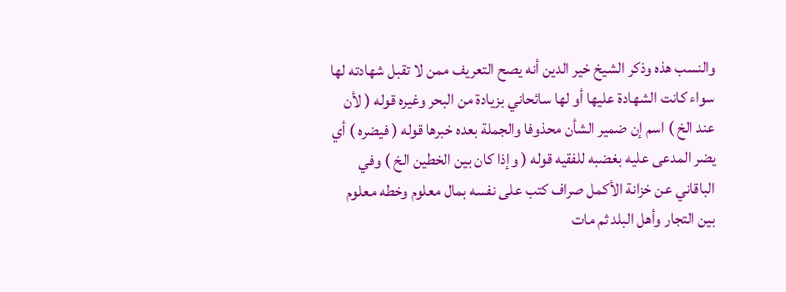والنسب هذه وذكر الشيخ خير الدين أنه يصح التعريف ممن لا تقبل شهادته لها سواء كانت الشهادة عليها أو لها سائحاني بزيادة من البحر وغيره قوله ( لأن عند الخ ) اسم إن ضمير الشأن محذوفا والجملة بعده خبرها قوله ( فيضره ) أي يضر المدعى عليه بغضبه للفقيه قوله ( وإذا كان بين الخطين الخ ) وفي الباقاني عن خزانة الأكمل صراف كتب على نفسه بمال معلوم وخطه معلوم بين التجار وأهل البلد ثم مات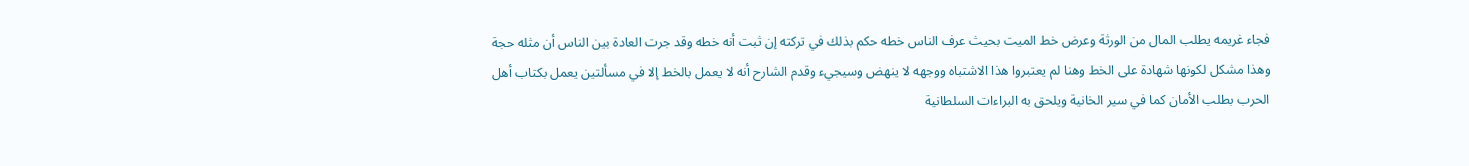فجاء غريمه يطلب المال من الورثة وعرض خط الميت بحيث عرف الناس خطه حكم بذلك في تركته إن ثبت أنه خطه وقد جرت العادة بين الناس أن مثله حجة وهذا مشكل لكونها شهادة على الخط وهنا لم يعتبروا هذا الاشتباه ووجهه لا ينهض وسيجيء وقدم الشارح أنه لا يعمل بالخط إلا في مسألتين يعمل بكتاب أهل الحرب بطلب الأمان كما في سير الخانية ويلحق به البراءات السلطانية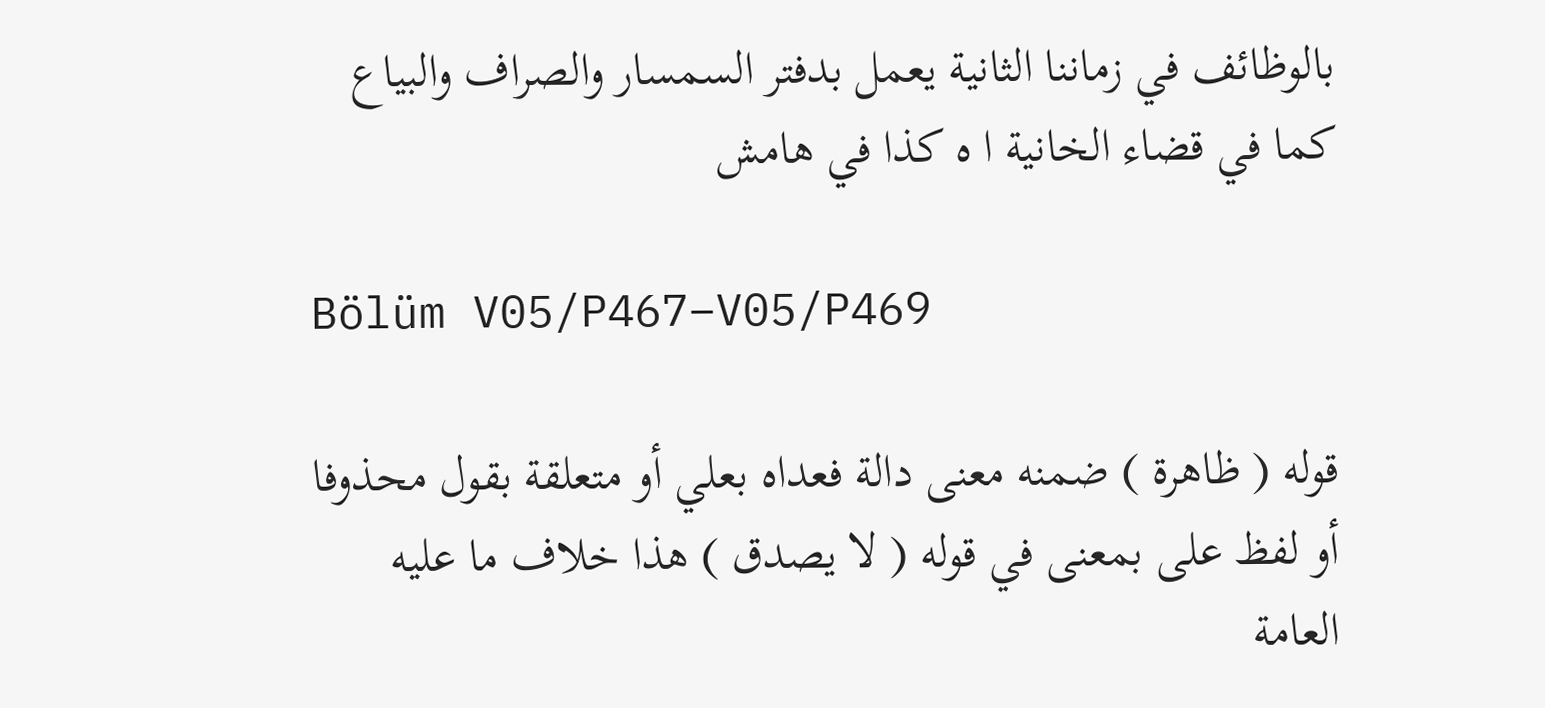بالوظائف في زماننا الثانية يعمل بدفتر السمسار والصراف والبياع كما في قضاء الخانية ا ه كذا في هامش

Bölüm V05/P467–V05/P469

قوله ( ظاهرة ) ضمنه معنى دالة فعداه بعلي أو متعلقة بقول محذوفا أو لفظ على بمعنى في قوله ( لا يصدق ) هذا خلاف ما عليه العامة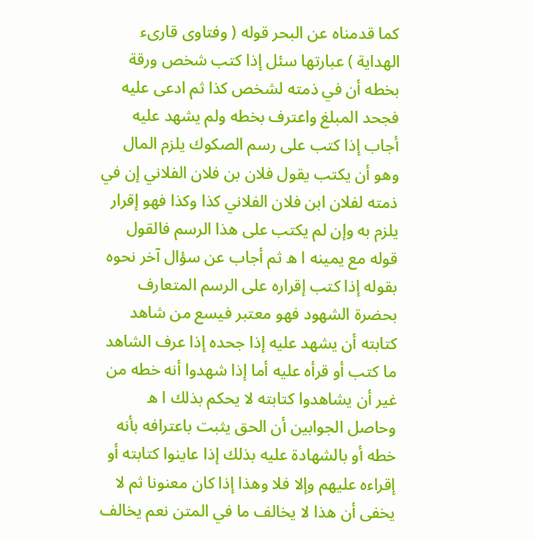كما قدمناه عن البحر قوله ( وفتاوى قارىء الهداية ) عبارتها سئل إذا كتب شخص ورقة بخطه أن في ذمته لشخص كذا ثم ادعى عليه فجحد المبلغ واعترف بخطه ولم يشهد عليه أجاب إذا كتب على رسم الصكوك يلزم المال وهو أن يكتب يقول فلان بن فلان الفلاني إن في ذمته لفلان ابن فلان الفلاني كذا وكذا فهو إقرار يلزم به وإن لم يكتب على هذا الرسم فالقول قوله مع يمينه ا ه ثم أجاب عن سؤال آخر نحوه بقوله إذا كتب إقراره على الرسم المتعارف بحضرة الشهود فهو معتبر فيسع من شاهد كتابته أن يشهد عليه إذا جحده إذا عرف الشاهد ما كتب أو قرأه عليه أما إذا شهدوا أنه خطه من غير أن يشاهدوا كتابته لا يحكم بذلك ا ه وحاصل الجوابين أن الحق يثبت باعترافه بأنه خطه أو بالشهادة عليه بذلك إذا عاينوا كتابته أو إقراءه عليهم وإلا فلا وهذا إذا كان معنونا ثم لا يخفى أن هذا لا يخالف ما في المتن نعم يخالف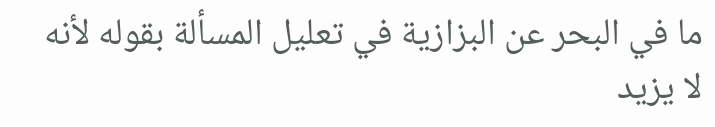ما في البحر عن البزازية في تعليل المسألة بقوله لأنه لا يزيد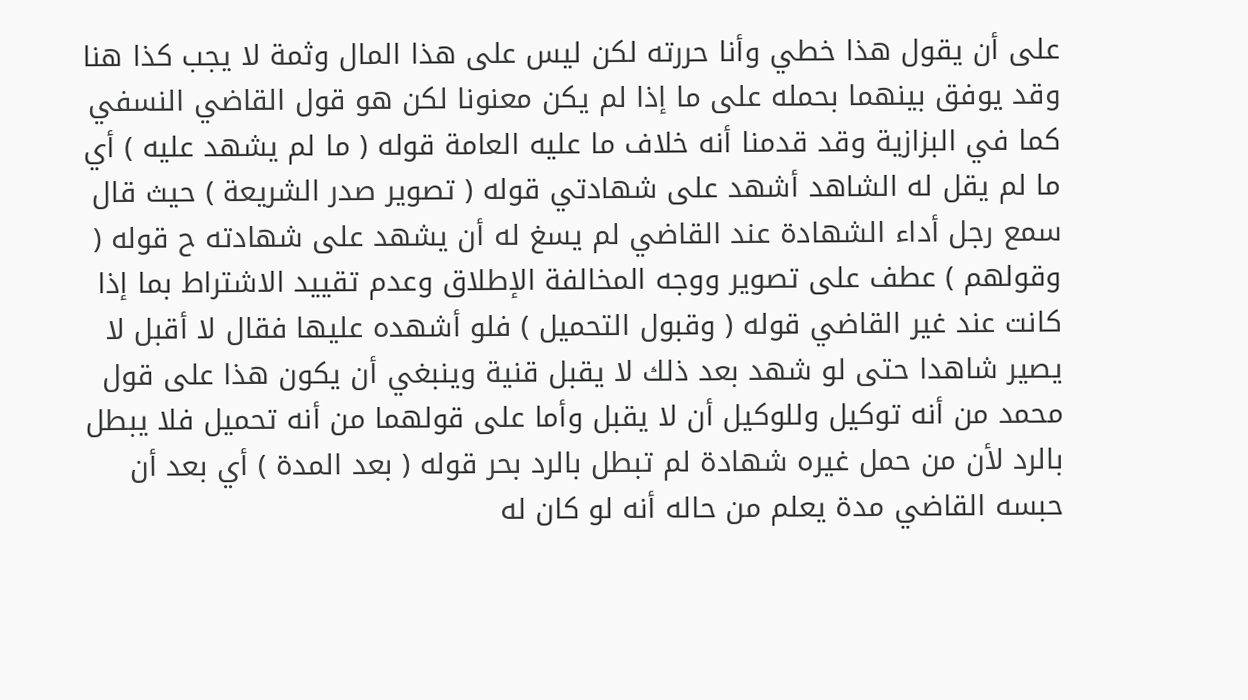على أن يقول هذا خطي وأنا حررته لكن ليس على هذا المال وثمة لا يجب كذا هنا وقد يوفق بينهما بحمله على ما إذا لم يكن معنونا لكن هو قول القاضي النسفي كما في البزازية وقد قدمنا أنه خلاف ما عليه العامة قوله ( ما لم يشهد عليه ) أي ما لم يقل له الشاهد أشهد على شهادتي قوله ( تصوير صدر الشريعة ) حيث قال سمع رجل أداء الشهادة عند القاضي لم يسغ له أن يشهد على شهادته ح قوله ( وقولهم ) عطف على تصوير ووجه المخالفة الإطلاق وعدم تقييد الاشتراط بما إذا كانت عند غير القاضي قوله ( وقبول التحميل ) فلو أشهده عليها فقال لا أقبل لا يصير شاهدا حتى لو شهد بعد ذلك لا يقبل قنية وينبغي أن يكون هذا على قول محمد من أنه توكيل وللوكيل أن لا يقبل وأما على قولهما من أنه تحميل فلا يبطل بالرد لأن من حمل غيره شهادة لم تبطل بالرد بحر قوله ( بعد المدة ) أي بعد أن حبسه القاضي مدة يعلم من حاله أنه لو كان له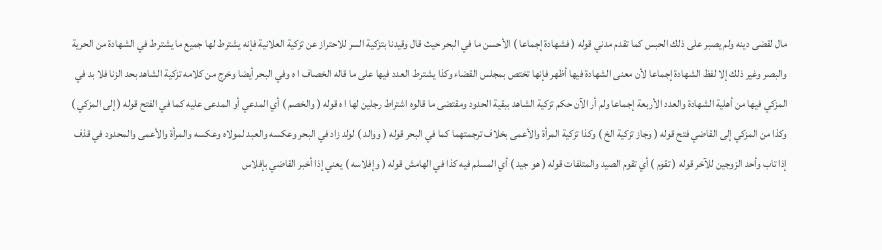مال لقضى دينه ولم يصبر على ذلك الحبس كما تقدم مدني قوله ( فشهادة إجماعا ) الأحسن ما في البحر حيث قال وقيدنا بتزكية السر للاحتراز عن تزكية العلانية فإنه يشترط لها جميع ما يشترط في الشهادة من الحرية والبصر وغير ذلك إلا لفظ الشهادة إجماعا لأن معنى الشهادة فيها أظهر فإنها تختص بمجلس القضاء وكذا يشترط العدد فيها على ما قاله الخصاف ا ه وفي البحر أيضا وخرج من كلامه تزكية الشاهد بحد الزنا فلا بد في المزكي فيها من أهلية الشهادة والعدد الأربعة إجماعا ولم أر الآن حكم تزكية الشاهد ببقية الحدود ومقتضى ما قالوه اشتراط رجلين لها ا ه قوله ( والخصم ) أي المدعي أو المدعى عليه كما في الفتح قوله ( إلى المزكي ) وكذا من المزكي إلى القاضي فتح قوله ( وجاز تزكية الخ ) وكذا تزكية المرأة والأعمى بخلاف ترجمتهما كما في البحر قوله ( ووالد ) لولد زاد في البحر وعكسه والعبد لمولاه وعكسه والمرأة والأعمى والمحدود في قذف إذا تاب وأحد الزوجين للآخر قوله ( تقوم ) أي تقوم الصيد والمتلفات قوله ( هو جيد ) أي المسلم فيه كذا في الهامش قوله ( وإفلاسه ) يعني إذا أخبر القاضي بإفلاس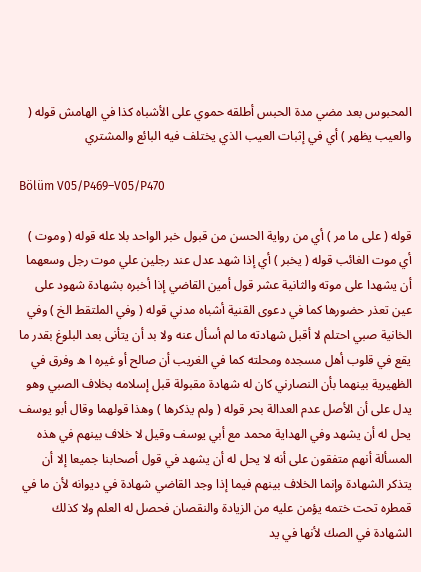المحبوس بعد مضي مدة الحبس أطلقه حموي على الأشباه كذا في الهامش قوله ( والعيب يظهر ) أي في إثبات العيب الذي يختلف فيه البائع والمشتري

Bölüm V05/P469–V05/P470

قوله ( على ما مر ) أي من رواية الحسن من قبول خبر الواحد بلا عله قوله ( وموت ) أي موت الغائب قوله ( يخبر ) أي إذا شهد عدل عند رجلين علي موت رجل وسعهما أن يشهدا على موته والثانية عشر قول أمين القاضي إذا أخبره بشهادة شهود على عين تعذر حضورها كما في دعوى القنية أشباه مدني قوله ( وفي الملتقط الخ ) وفي الخانية صبي احتلم لا أقبل شهادته ما لم أسأل عنه ولا بد أن يتأنى بعد البلوغ بقدر ما يقع في قلوب أهل مسجده ومحلته كما في الغريب أن صالح أو غيره ا ه وفرق في الظهيرية بينهما بأن النصارني كان له شهادة مقبولة قبل إسلامه بخلاف الصبي وهو يدل على أن الأصل عدم العدالة بحر قوله ( ولم يذكرها ) وهذا قولهما وقال أبو يوسف يحل له أن يشهد وفي الهداية محمد مع أبي يوسف وقيل لا خلاف بينهم في هذه المسألة أنهم متفقون على أنه لا يحل له أن يشهد في قول أصحابنا جميعا إلا أن يتذكر الشهادة وإنما الخلاف بينهم فيما إذا وجد القاضي شهادة في ديوانه لأن ما في قمطره تحت ختمه يؤمن عليه من الزيادة والنقصان فحصل له العلم ولا كذلك الشهادة في الصك لأنها في يد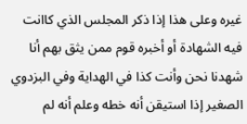غيره وعلى هذا إذا ذكر المجلس الذي كاانت فيه الشهادة أو أخبره قوم ممن يثق بهم أنا شهدنا نحن وأنت كذا في الهداية وفي البزدوي الصغير إذا استيقن أنه خطه وعلم أنه لم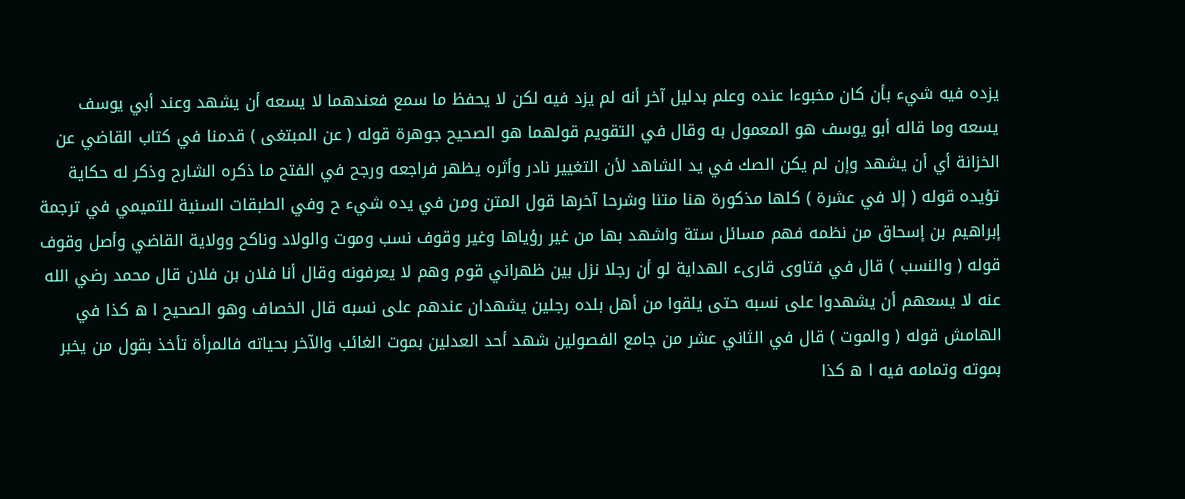يزده فيه شيء بأن كان مخبوءا عنده وعلم بدليل آخر أنه لم يزد فيه لكن لا يحفظ ما سمع فعندهما لا يسعه أن يشهد وعند أبي يوسف يسعه وما قاله أبو يوسف هو المعمول به وقال في التقويم قولهما هو الصحيح جوهرة قوله ( عن المبتغى ) قدمنا في كتاب القاضي عن الخزانة أي أن يشهد وإن لم يكن الصك في يد الشاهد لأن التغيير نادر وأثره يظهر فراجعه ورجح في الفتح ما ذكره الشارح وذكر له حكاية تؤيده قوله ( إلا في عشرة ) كلها مذكورة هنا متنا وشرحا آخرها قول المتن ومن في يده شيء ح وفي الطبقات السنية للتميمي في ترجمة إبراهيم بن إسحاق من نظمه فهم مسائل ستة واشهد بها من غير رؤياها وغير وقوف نسب وموت والولاد وناكح وولاية القاضي وأصل وقوف قوله ( والنسب ) قال في فتاوى قارىء الهداية لو أن رجلا نزل بين ظهراني قوم وهم لا يعرفونه وقال أنا فلان بن فلان قال محمد رضي الله عنه لا يسعهم أن يشهدوا على نسبه حتى يلقوا من أهل بلده رجلين يشهدان عندهم على نسبه قال الخصاف وهو الصحيح ا ه كذا في الهامش قوله ( والموت ) قال في الثاني عشر من جامع الفصولين شهد أحد العدلين بموت الغائب والآخر بحياته فالمرأة تأخذ بقول من يخبر بموته وتمامه فيه ا ه كذا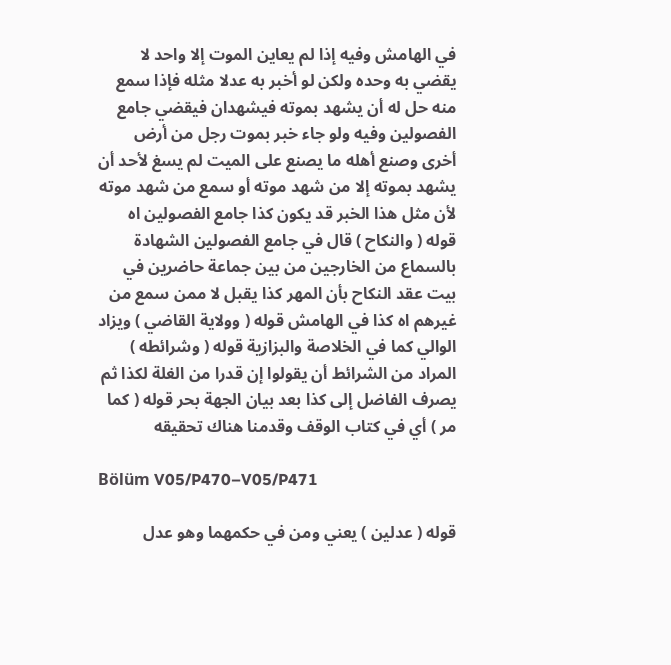في الهامش وفيه إذا لم يعاين الموت إلا واحد لا يقضي به وحده ولكن لو أخبر به عدلا مثله فإذا سمع منه حل له أن يشهد بموته فيشهدان فيقضي جامع الفصولين وفيه ولو جاء خبر بموت رجل من أرض أخرى وصنع أهله ما يصنع على الميت لم يسغ لأحد أن يشهد بموته إلا من شهد موته أو سمع من شهد موته لأن مثل هذا الخبر قد يكون كذا جامع الفصولين اه قوله ( والنكاح ) قال في جامع الفصولين الشهادة بالسماع من الخارجين من بين جماعة حاضرين في بيت عقد النكاح بأن المهر كذا يقبل لا ممن سمع من غيرهم اه كذا في الهامش قوله ( وولاية القاضي ) ويزاد الوالي كما في الخلاصة والبزازية قوله ( وشرائطه ) المراد من الشرائط أن يقولوا إن قدرا من الغلة لكذا ثم يصرف الفاضل إلى كذا بعد بيان الجهة بحر قوله ( كما مر ) أي في كتاب الوقف وقدمنا هناك تحقيقه

Bölüm V05/P470–V05/P471

قوله ( عدلين ) يعني ومن في حكمهما وهو عدل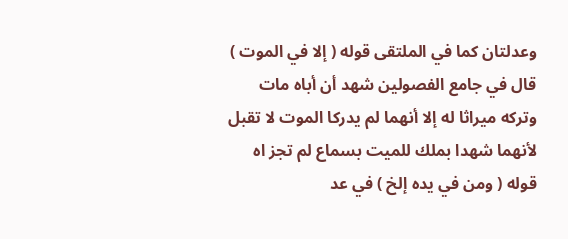وعدلتان كما في الملتقى قوله ( إلا في الموت ) قال في جامع الفصولين شهد أن أباه مات وتركه ميراثا له إلا أنهما لم يدركا الموت لا تقبل لأنهما شهدا بملك للميت بسماع لم تجز اه قوله ( ومن في يده إلخ ) في عد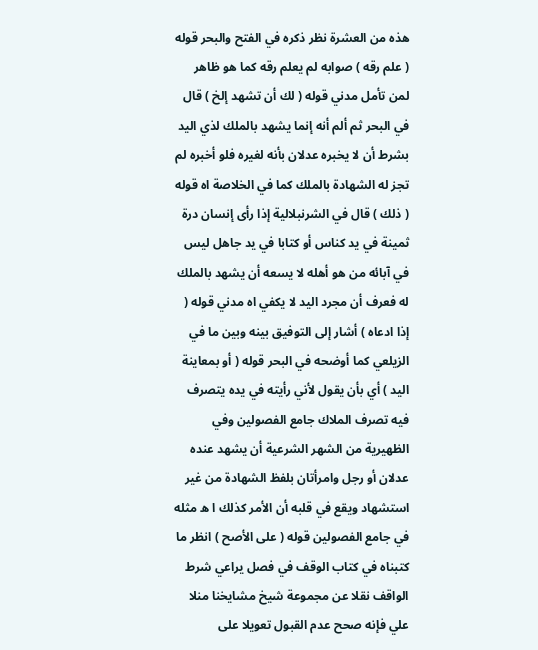هذه من العشرة نظر ذكره في الفتح والبحر قوله ( علم رقه ) صوابه لم يعلم رقه كما هو ظاهر لمن تأمل مدني قوله ( لك أن تشهد إلخ ) قال في البحر ثم ألم أنه إنما يشهد بالملك لذي اليد بشرط أن لا يخبره عدلان بأنه لغيره فلو أخبره لم تجز له الشهادة بالملك كما في الخلاصة اه قوله ( ذلك ) قال في الشرنبلالية إذا رأى إنسان درة ثمينة في يد كناس أو كتابا في يد جاهل ليس في آبائه من هو أهله لا يسعه أن يشهد بالملك له فعرف أن مجرد اليد لا يكفي اه مدني قوله ( إذا ادعاه ) أشار إلى التوفيق بينه وبين ما في الزيلعي كما أوضحه في البحر قوله ( أو بمعاينة اليد ) أي بأن يقول لأني رأيته في يده يتصرف فيه تصرف الملاك جامع الفصولين وفي الظهيرية من الشهر الشرعية أن يشهد عنده عدلان أو رجل وامرأتان بلفظ الشهادة من غير استشهاد ويقع في قلبه أن الأمر كذلك ا ه مثله في جامع الفصولين قوله ( على الأصح ) انظر ما كتبناه في كتاب الوقف في فصل يراعي شرط الواقف نقلا عن مجموعة شيخ مشايخنا منلا علي فإنه صحح عدم القبول تعويلا على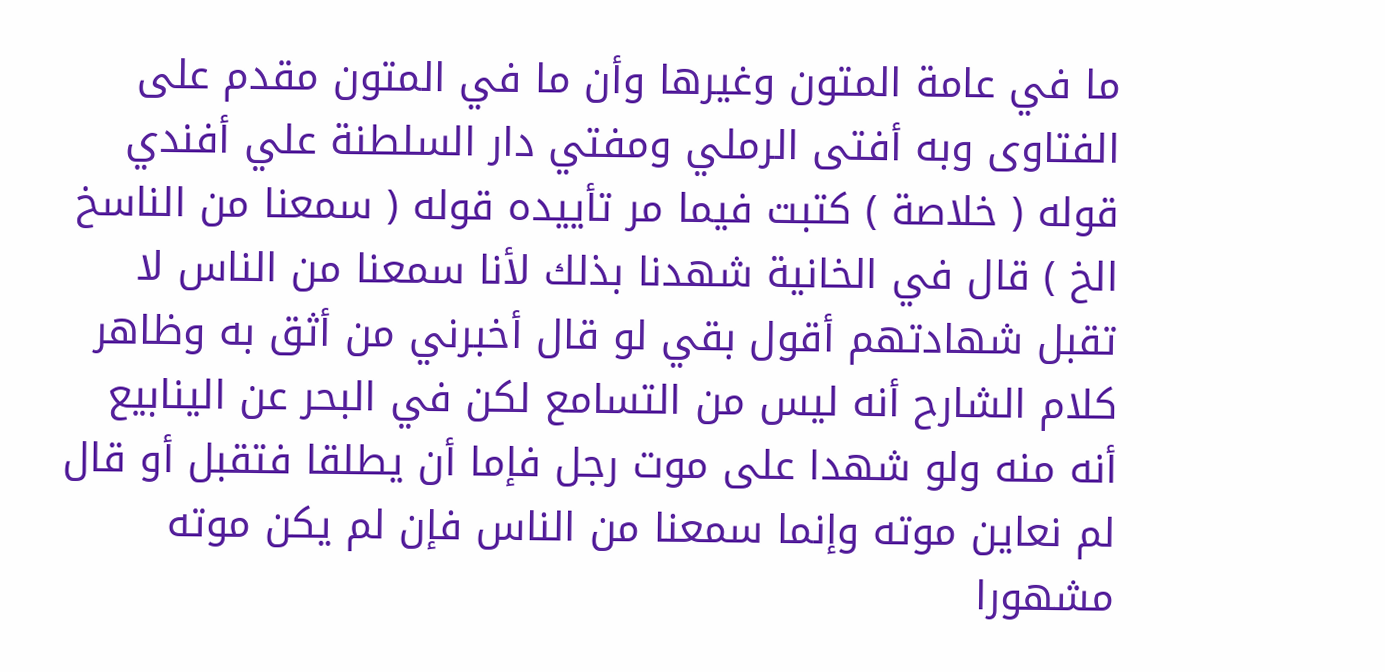ما في عامة المتون وغيرها وأن ما في المتون مقدم على الفتاوى وبه أفتى الرملي ومفتي دار السلطنة علي أفندي قوله ( خلاصة ) كتبت فيما مر تأييده قوله ( سمعنا من الناسخ الخ ) قال في الخانية شهدنا بذلك لأنا سمعنا من الناس لا تقبل شهادتهم أقول بقي لو قال أخبرني من أثق به وظاهر كلام الشارح أنه ليس من التسامع لكن في البحر عن الينابيع أنه منه ولو شهدا على موت رجل فإما أن يطلقا فتقبل أو قال لم نعاين موته وإنما سمعنا من الناس فإن لم يكن موته مشهورا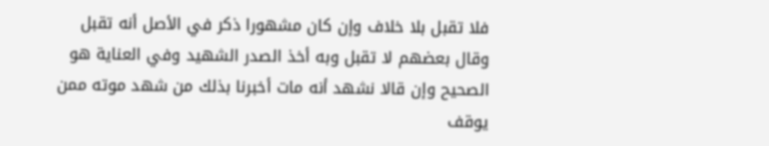فلا تقبل بلا خلاف وإن كان مشهورا ذكر في الأصل أنه تقبل وقال بعضهم لا تقبل وبه أخذ الصدر الشهيد وفي العناية هو الصحيح وإن قالا نشهد أنه مات أخبرنا بذلك من شهد موته ممن يوقف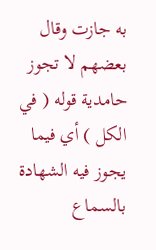به جازت وقال بعضهم لا تجوز حامدية قوله ( في الكل ) أي فيما يجوز فيه الشهادة بالسماع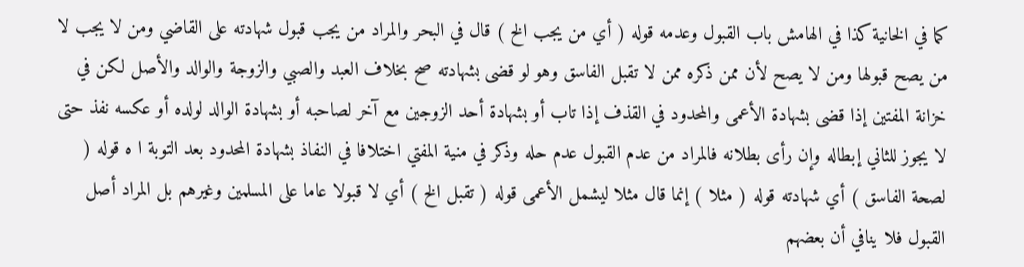كما في الخانية كذا في الهامش باب القبول وعدمه قوله ( أي من يجب الخ ) قال في البحر والمراد من يجب قبول شهادته على القاضي ومن لا يجب لا من يصح قبولها ومن لا يصح لأن ممن ذكره ممن لا تقبل الفاسق وهو لو قضى بشهادته صح بخلاف العبد والصبي والزوجة والوالد والأصل لكن في خزانة المفتين إذا قضى بشهادة الأعمى والمحدود في القذف إذا تاب أو بشهادة أحد الزوجين مع آخر لصاحبه أو بشهادة الوالد لولده أو عكسه نفذ حتى لا يجوز للثاني إبطاله وإن رأى بطلانه فالمراد من عدم القبول عدم حله وذكر في منية المفتي اختلافا في النفاذ بشهادة المحدود بعد التوبة ا ه قوله ( لصحة الفاسق ) أي شهادته قوله ( مثلا ) إنما قال مثلا ليشمل الأعمى قوله ( تقبل الخ ) أي لا قبولا عاما على المسلمين وغيرهم بل المراد أصل القبول فلا ينافي أن بعضهم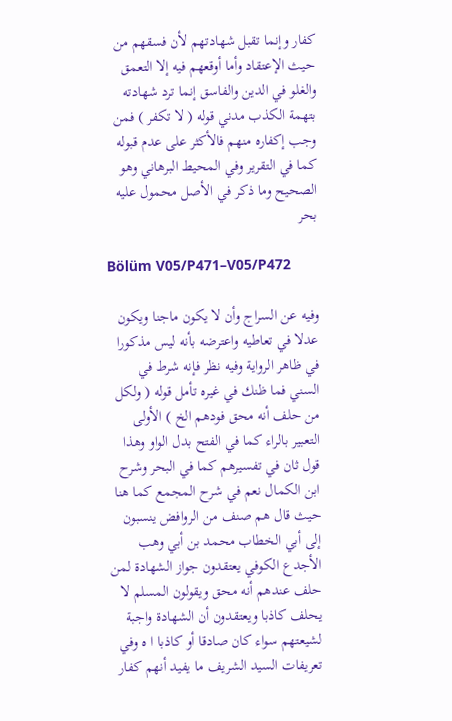كفار وإنما تقبل شهادتهم لأن فسقهم من حيث الإعتقاد وأما أوقعهم فيه إلا التعمق والغلو في الدين والفاسق إنما ترد شهادته بتهمة الكذب مدني قوله ( لا تكفر ) فمن وجب إكفاره منهم فالأكثر على عدم قبوله كما في التقرير وفي المحيط البرهاني وهو الصحيح وما ذكر في الأصل محمول عليه بحر

Bölüm V05/P471–V05/P472

وفيه عن السراج وأن لا يكون ماجنا ويكون عدلا في تعاطيه واعترضه بأنه ليس مذكورا في ظاهر الرواية وفيه نظر فإنه شرط في السني فما ظنك في غيره تأمل قوله ( ولكل من حلف أنه محق فودهم الخ ) الأولى التعبير بالراء كما في الفتح بدل الواو وهذا قول ثان في تفسيرهم كما في البحر وشرح ابن الكمال نعم في شرح المجمع كما هنا حيث قال هم صنف من الروافض ينسبون إلى أبي الخطاب محمد بن أبي وهب الأجدع الكوفي يعتقدون جواز الشهادة لمن حلف عندهم أنه محق ويقولون المسلم لا يحلف كاذبا ويعتقدون أن الشهادة واجبة لشيعتهم سواء كان صادقا أو كاذبا ا ه وفي تعريفات السيد الشريف ما يفيد أنهم كفار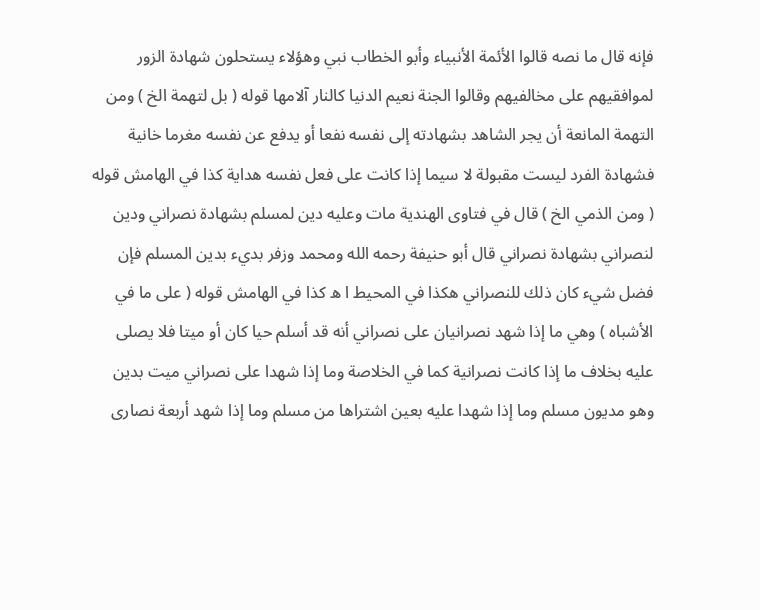فإنه قال ما نصه قالوا الأئمة الأنبياء وأبو الخطاب نبي وهؤلاء يستحلون شهادة الزور لموافقيهم على مخالفيهم وقالوا الجنة نعيم الدنيا كالنار آلامها قوله ( بل لتهمة الخ ) ومن التهمة المانعة أن يجر الشاهد بشهادته إلى نفسه نفعا أو يدفع عن نفسه مغرما خانية فشهادة الفرد ليست مقبولة لا سيما إذا كانت على فعل نفسه هداية كذا في الهامش قوله ( ومن الذمي الخ ) قال في فتاوى الهندية مات وعليه دين لمسلم بشهادة نصراني ودين لنصراني بشهادة نصراني قال أبو حنيفة رحمه الله ومحمد وزفر بديء بدين المسلم فإن فضل شيء كان ذلك للنصراني هكذا في المحيط ا ه كذا في الهامش قوله ( على ما في الأشباه ) وهي ما إذا شهد نصرانيان على نصراني أنه قد أسلم حيا كان أو ميتا فلا يصلى عليه بخلاف ما إذا كانت نصرانية كما في الخلاصة وما إذا شهدا على نصراني ميت بدين وهو مديون مسلم وما إذا شهدا عليه بعين اشتراها من مسلم وما إذا شهد أربعة نصارى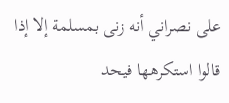على نصراني أنه زنى بمسلمة إلا إذا قالوا استكرهها فيحد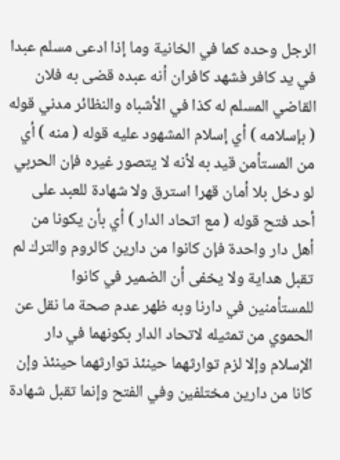الرجل وحده كما في الخانية وما إذا ادعى مسلم عبدا في يد كافر فشهد كافران أنه عبده قضى به فلان القاضي المسلم له كذا في الأشباه والنظائر مدني قوله ( بإسلامه ) أي إسلام المشهود عليه قوله ( منه ) أي من المستأمن قيد به لأنه لا يتصور غيره فإن الحربي لو دخل بلا أمان قهرا استرق ولا شهادة للعبد على أحد فتح قوله ( مع اتحاد الدار ) أي بأن يكونا من أهل دار واحدة فإن كانوا من دارين كالروم والترك لم تقبل هداية ولا يخفى أن الضمير في كانوا للمستأمنين في دارنا وبه ظهر عدم صحة ما نقل عن الحموي من تمثيله لاتحاد الدار بكونهما في دار الإسلام وإلا لزم توارثهما حينئذ توارثهما حينئذ وإن كانا من دارين مختلفين وفي الفتح وإنما تقبل شهادة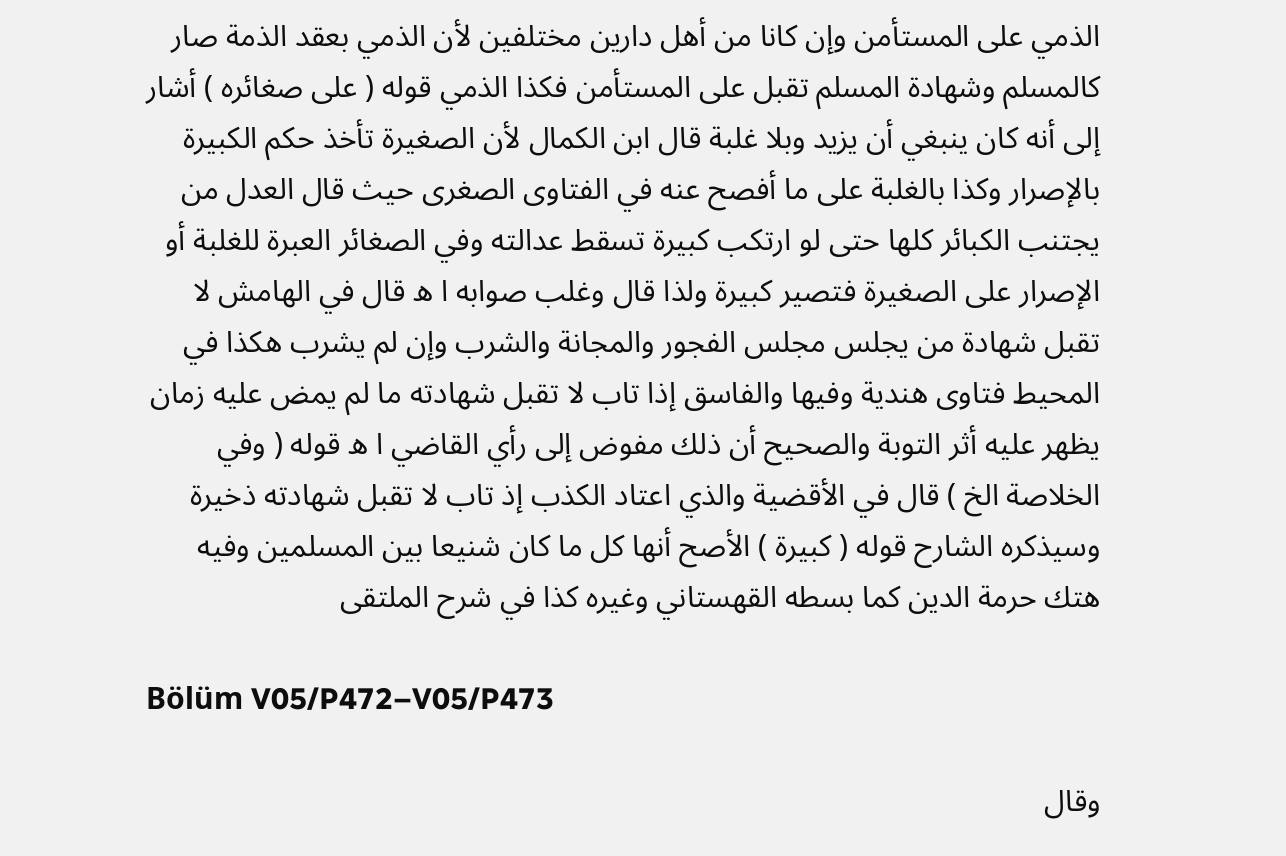الذمي على المستأمن وإن كانا من أهل دارين مختلفين لأن الذمي بعقد الذمة صار كالمسلم وشهادة المسلم تقبل على المستأمن فكذا الذمي قوله ( على صغائره ) أشار إلى أنه كان ينبغي أن يزيد وبلا غلبة قال ابن الكمال لأن الصغيرة تأخذ حكم الكبيرة بالإصرار وكذا بالغلبة على ما أفصح عنه في الفتاوى الصغرى حيث قال العدل من يجتنب الكبائر كلها حتى لو ارتكب كبيرة تسقط عدالته وفي الصغائر العبرة للغلبة أو الإصرار على الصغيرة فتصير كبيرة ولذا قال وغلب صوابه ا ه قال في الهامش لا تقبل شهادة من يجلس مجلس الفجور والمجانة والشرب وإن لم يشرب هكذا في المحيط فتاوى هندية وفيها والفاسق إذا تاب لا تقبل شهادته ما لم يمض عليه زمان يظهر عليه أثر التوبة والصحيح أن ذلك مفوض إلى رأي القاضي ا ه قوله ( وفي الخلاصة الخ ) قال في الأقضية والذي اعتاد الكذب إذ تاب لا تقبل شهادته ذخيرة وسيذكره الشارح قوله ( كبيرة ) الأصح أنها كل ما كان شنيعا بين المسلمين وفيه هتك حرمة الدين كما بسطه القهستاني وغيره كذا في شرح الملتقى

Bölüm V05/P472–V05/P473

وقال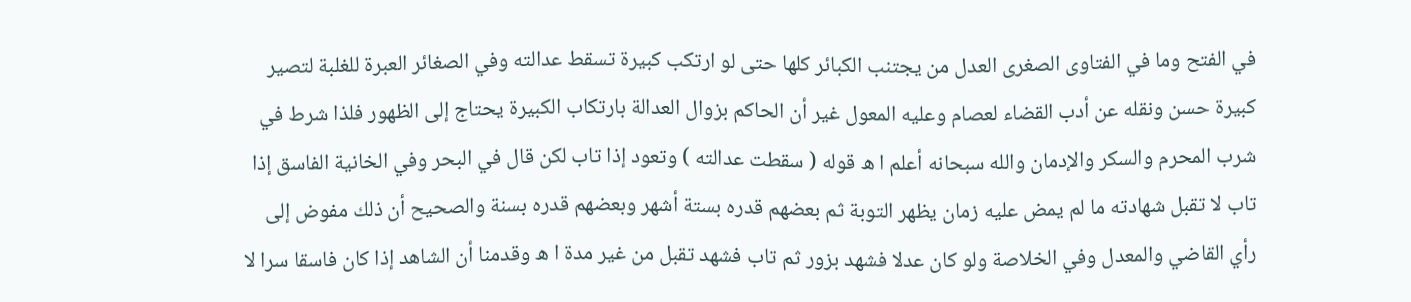في الفتح وما في الفتاوى الصغرى العدل من يجتنب الكبائر كلها حتى لو ارتكب كبيرة تسقط عدالته وفي الصغائر العبرة للغلبة لتصير كبيرة حسن ونقله عن أدب القضاء لعصام وعليه المعول غير أن الحاكم بزوال العدالة بارتكاب الكبيرة يحتاج إلى الظهور فلذا شرط في شرب المحرم والسكر والإدمان والله سبحانه أعلم ا ه قوله ( سقطت عدالته ) وتعود إذا تاب لكن قال في البحر وفي الخانية الفاسق إذا تاب لا تقبل شهادته ما لم يمض عليه زمان يظهر التوبة ثم بعضهم قدره بستة أشهر وبعضهم قدره بسنة والصحيح أن ذلك مفوض إلى رأي القاضي والمعدل وفي الخلاصة ولو كان عدلا فشهد بزور ثم تاب فشهد تقبل من غير مدة ا ه وقدمنا أن الشاهد إذا كان فاسقا سرا لا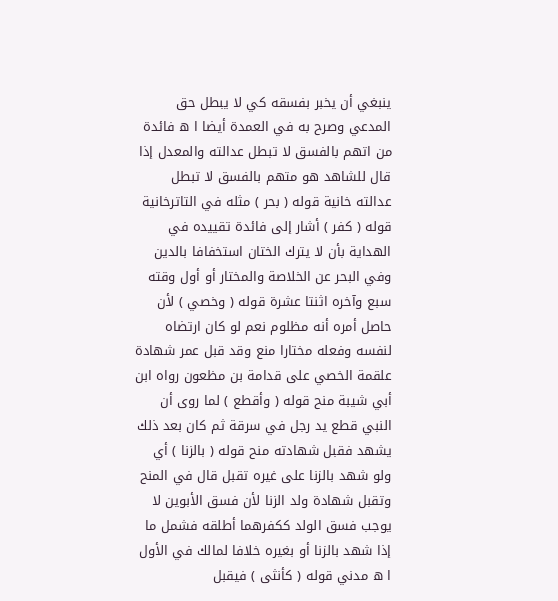ينبغي أن يخبر بفسقه كي لا يبطل حق المدعي وصرح به في العمدة أيضا ا ه فائدة من اتهم بالفسق لا تبطل عدالته والمعدل إذا قال للشاهد هو متهم بالفسق لا تبطل عدالته خانية قوله ( بحر ) مثله في التاترخانية قوله ( كفر ) أشار إلى فائدة تقييده في الهداية بأن لا يترك الختان استخفافا بالدين وفي البحر عن الخلاصة والمختار أو أول وقته سبع وآخره اثنتا عشرة قوله ( وخصي ) لأن حاصل أمره أنه مظلوم نعم لو كان ارتضاه لنفسه وفعله مختارا منع وقد قبل عمر شهادة علقمة الخصي على قدامة بن مظعون رواه ابن أبي شيبة منح قوله ( وأقطع ) لما روى أن النبي قطع يد رجل في سرقة ثم كان بعد ذلك يشهد فقبل شهادته منح قوله ( بالزنا ) أي ولو شهد بالزنا على غيره تقبل قال في المنح وتقبل شهادة ولد الزنا لأن فسق الأبوين لا يوجب فسق الولد ككفرهما أطلقه فشمل ما إذا شهد بالزنا أو بغيره خلافا لمالك في الأول ا ه مدني قوله ( كأنثى ) فيقبل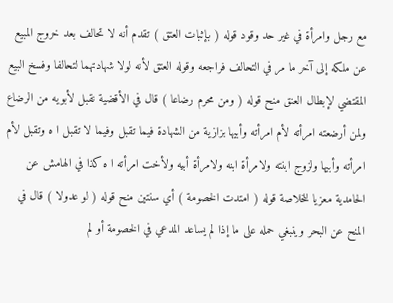مع رجل وامرأة في غير حد وقود قوله ( بإثبات العتق ) تقدم أنه لا تحالف بعد خروج المبيع عن ملكه إلى آخر ما مر في التحالف فراجعه وقوله العتق لأنه لولا شهادتهما لتحالفا وفسخ البيع المقتضي لإبطال العنق منح قوله ( ومن محرم رضاعا ) قال في الأقضية نقبل لأبويه من الرضاع ولمن أرضعته امرأته لأم امرأته وأبيها بزازية من الشهادة فيما تقبل وفيما لا تقبل ا ه وتقبل لأم امرأته وأبيها ولزوج ابنته ولامرأة ابنه ولامرأة أبيه ولأخت امرأته ا ه كذا في الهامش عن الحامدية معزيا للخلاصة قوله ( امتدت الخصومة ) أي سنتين منح قوله ( لو عدولا ) قال في المنح عن البحر وينبغي حمله على ما إذا لم يساعد المدعي في الخصومة أو لم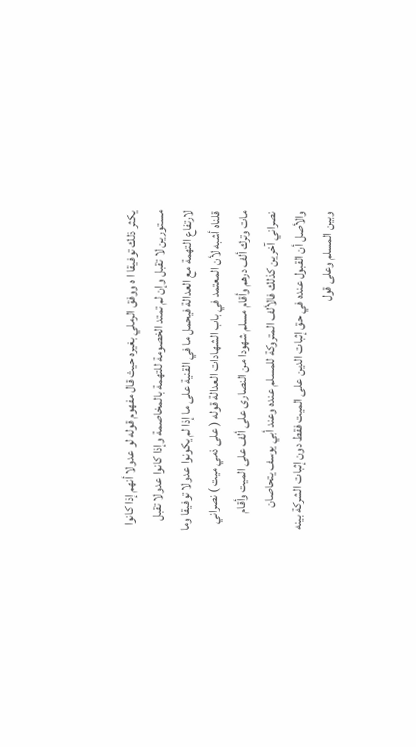يكثر ذلك توفيقا ا ه ووفق الرملي بغيره حيث قال مفهوم قوله لو عدولا أنهم إذا كانوا مستورين لا تقبل وإن لم تمتد الخصومة للتهمة بالمخاصمة وإذا كانوا عدولا تقبل لارتفاع التهمة مع العدالة فيحمل ما في القنية على ما إذا لم يكونوا عدولا توفيقا وما قلناه أشبه لأن المعتمد في باب الشهادات العدالة قوله ( على ذمي ميت ) نصراني مات وترك ألف درهم وأقام مسلم شهودا من النصارى على ألف على الميت وأقام نصراني آخرين كذلك فالألف المتروكة للمسلم عنده وعند أبي يوسف يتحاصان والأصل أن القبول عنده في حق إثبات الدين على الميت فقط دون إثبات الشركة بينه وبين المسلم وعلى قول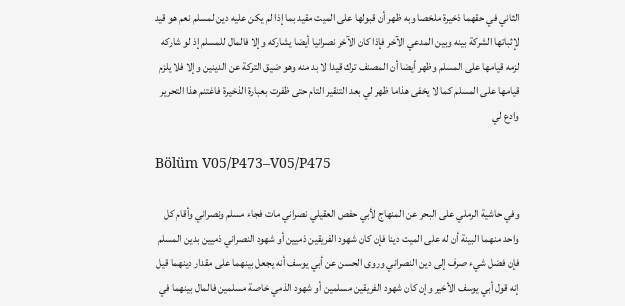الثاني في حقهما ذخيرة ملخصا وبه ظهر أن قبولها على الميت مقيد بما إذا لم يكن عليه دين لمسلم نعم هو قيد لإثباتها الشركة بينه وبين المدعي الآخر فإذا كان الآخر نصرانيا أيضا يشاركه وإلا فالمال للمسلم إذ لو شاركه لزمه قيامها على المسلم وظهر أيضا أن المصنف ترك قيدا لا بد منه وهو ضيق التركة عن الدينين وإلا فلا يلزم قيامها على المسلم كما لا يخفى هذاما ظهر لي بعد التنقير التام حتى ظفرت بعبارة الذخيرة فاغتنم هذا التحرير وادع لي

Bölüm V05/P473–V05/P475

وفي حاشية الرملي على البحر عن المنهاج لأبي حفص العقيلي نصراني مات فجاء مسلم ونصراني وأقام كل واحد منهما البينة أن له على الميت دينا فإن كان شهود الفريقين ذميين أو شهود النصراني ذميين بدين المسلم فإن فضل شيء صرف إلى دين النصراني وروى الحسن عن أبي يوسف أنه يجعل بينهما على مقدار دينهما قيل إنه قول أبي يوسف الأخير وإن كان شهود الفريقين مسلمين أو شهود الذمي خاصة مسلمين فالمال بينهما في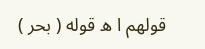قولهم ا ه قوله ( بحر )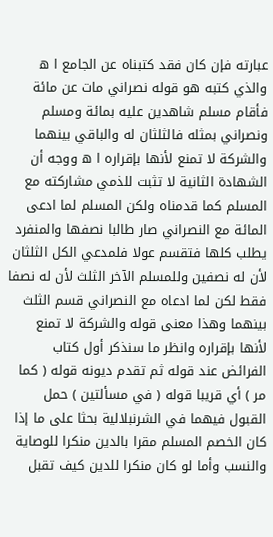عبارته فإن كان فقد كتبناه عن الجامع ا ه والذي كتبه هو قوله نصراني مات عن مائة فأقام مسلم شاهدين عليه بمائة ومسلم ونصراني بمثله فالثلثان له والباقي بينهما والشركة لا تمنع لأنها بإقراره ا ه ووجه أن الشهادة الثانية لا تثبت للذمي مشاركته مع المسلم كما قدمناه ولكن المسلم لما ادعى المائة مع النصراني صار طالبا نصفها والمنفرد يطلب كلها فتقسم عولا فلمدعي الكل الثلثان لأن له نصفين وللمسلم الآخر الثلث لأن له نصفا فقط لكن لما ادعاه مع النصراني قسم الثلث بينهما وهذا معنى قوله والشركة لا تمنع لأنها بإقراره وانظر ما سنذكر أول كتاب الفرائض عند قوله ثم تقدم ديونه قوله ( كما مر ) أي قريبا قوله ( في مسألتين ) حمل القبول فيهما في الشرنبلالية بحثا على ما إذا كان الخصم المسلم مقرا بالدين منكرا للوصاية والنسب وأما لو كان منكرا للدين كيف تقبل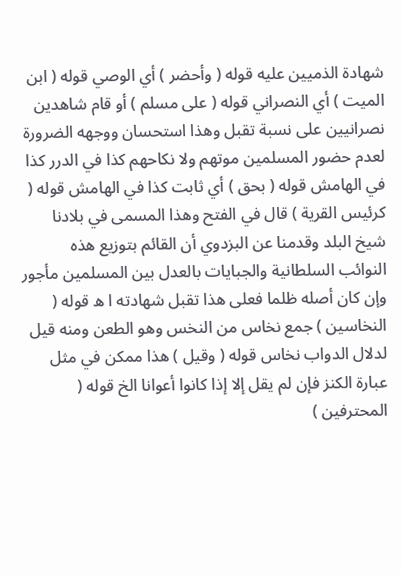شهادة الذميين عليه قوله ( وأحضر ) أي الوصي قوله ( ابن الميت ) أي النصراني قوله ( على مسلم ) أو قام شاهدين نصرانيين على نسبة تقبل وهذا استحسان ووجهه الضرورة لعدم حضور المسلمين موتهم ولا نكاحهم كذا في الدرر كذا في الهامش قوله ( بحق ) أي ثابت كذا في الهامش قوله ( كرئيس القرية ) قال في الفتح وهذا المسمى في بلادنا شيخ البلد وقدمنا عن البزدوي أن القائم بتوزيع هذه النوائب السلطانية والجبايات بالعدل بين المسلمين مأجور وإن كان أصله ظلما فعلى هذا تقبل شهادته ا ه قوله ( النخاسين ) جمع نخاس من النخس وهو الطعن ومنه قيل لدلال الدواب نخاس قوله ( وقيل ) هذا ممكن في مثل عبارة الكنز فإن لم يقل إلا إذا كانوا أعوانا الخ قوله ( المحترفين )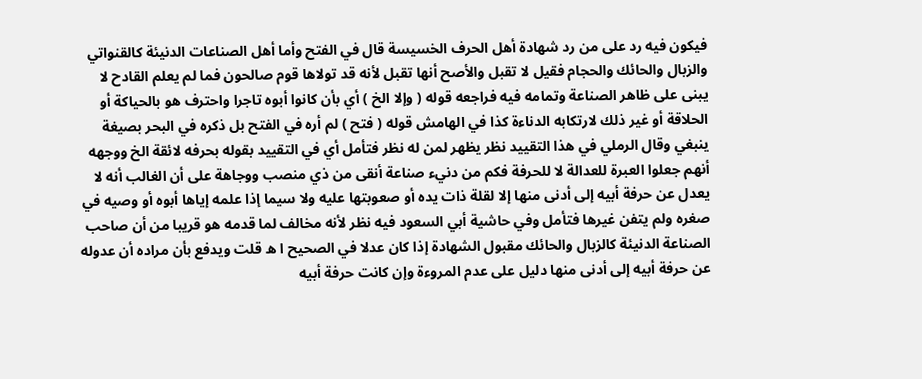فيكون فيه رد على من رد شهادة أهل الحرف الخسيسة قال في الفتح وأما أهل الصناعات الدنيئة كالقنواتي والزبال والحائك والحجام فقيل لا تقبل والأصح أنها تقبل لأنه قد تولاها قوم صالحون فما لم يعلم القادح لا يبنى على ظاهر الصناعة وتمامه فيه فراجعه قوله ( وإلا الخ ) أي بأن كانوا أبوه تاجرا واحترف هو بالحياكة أو الحلاقة أو غير ذلك لارتكابه الدناءة كذا في الهامش قوله ( فتح ) لم أره في الفتح بل ذكره في البحر بصيغة ينبغي وقال الرملي في هذا التقييد نظر يظهر لمن له نظر فتأمل أي في التقييد بقوله بحرفه لائقة الخ ووجهه أنهم جعلوا العبرة للعدالة لا للحرفة فكم من دنيء صناعة أنقى من ذي منصب ووجاهة على أن الغالب أنه لا يعدل عن حرفة أبيه إلى أدنى منها إلا لقلة ذات يده أو صعوبتها عليه ولا سيما إذا علمه إياها أبوه أو وصيه في صغره ولم يتفن غيرها فتأمل وفي حاشية أبي السعود فيه نظر لأنه مخالف لما قدمه هو قريبا من أن صاحب الصناعة الدنيئة كالزبال والحائك مقبول الشهادة إذا كان عدلا في الصحيح ا ه قلت ويدفع بأن مراده أن عدوله عن حرفة أبيه إلى أدنى منها دليل على عدم المروءة وإن كانت حرفة أبيه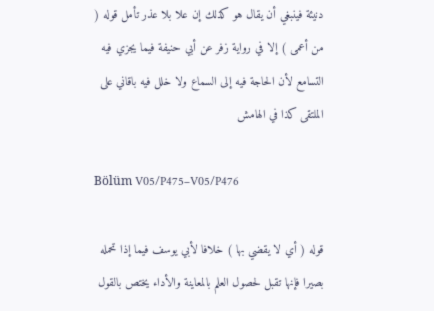دنيئة فينبغي أن يقال هو كذلك إن علا بلا عذر تأمل قوله ( من أعمى ) إلا في رواية زفر عن أبي حنيفة فيما يجزي فيه التسامع لأن الحاجة فيه إلى السماع ولا خلل فيه باقاني على الملتقى كذا في الهامش

Bölüm V05/P475–V05/P476

قوله ( أي لا يقضي بها ) خلافا لأبي يوسف فيما إذا تحمله بصيرا فإنها تقبل لحصول العلم بالمعاينة والأداء يختص بالقول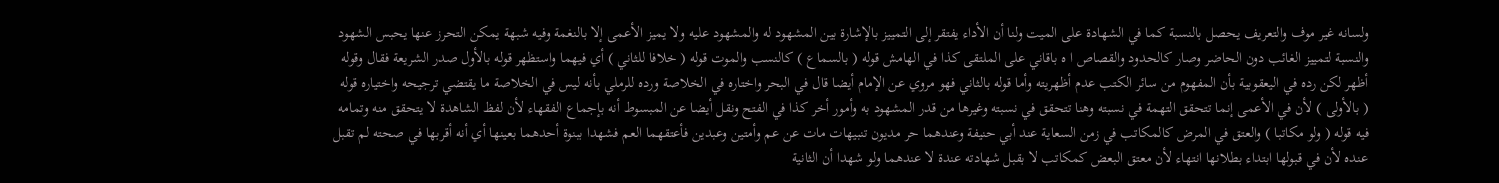ولسانه غير موف والتعريف يحصل بالنسبة كما في الشهادة على الميت ولنا أن الأداء يفتقر إلى التمييز بالإشارة بين المشهود له والمشهود عليه ولا يميز الأعمى إلا بالنغمة وفيه شبهة يمكن التحرز عنها يحبس الشهود والنسبة لتمييز الغائب دون الحاضر وصار كالحدود والقصاص ا ه باقاني على الملتقى كذا في الهامش قوله ( بالسماع ) كالنسب والموت قوله ( خلافا للثاني ) أي فيهما واستظهر قوله بالأول صدر الشريعة فقال وقوله أظهر لكن رده في اليعقوبية بأن المفهوم من سائر الكتب عدم أظهريته وأما قوله بالثاني فهو مروي عن الإمام أيضا قال في البحر واختاره في الخلاصة ورده للرملي بأنه ليس في الخلاصة ما يقتضي ترجيحه واختياره قوله ( بالأولى ) لأن في الأعمى إنما تتحقق التهمة في نسبته وهنا تتحقق في نسبته وغيرها من قدر المشهود به وأمور أخر كذا في الفتح ونقل أيضا عن المبسوط أنه بإجماع الفقهاء لأن لفظ الشاهدة لا يتحقق منه وتمامه فيه قوله ( ولو مكاتبا ) والعتق في المرض كالمكاتب في زمن السعاية عند أبي حنيفة وعندهما حر مديون تنبيهات مات عن عم وأمتين وعبدين فأعتقهما العم فشهدا ببنوة أحدهما بعينها أي أنه أقربها في صحته لم تقبل عنده لأن في قبولها ابتداء بطلانها انتهاء لأن معتق البعض كمكاتب لا بقبل شهادته عندة لا عندهما ولو شهدا أن الثانية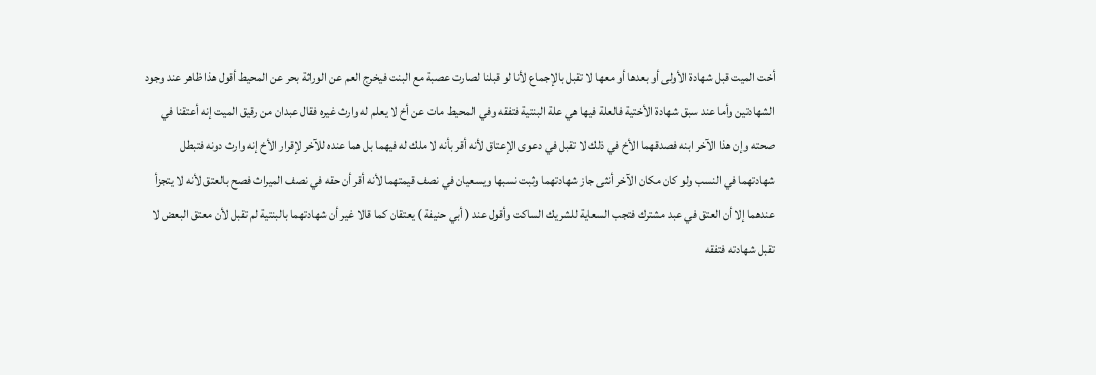أخت الميت قبل شهادة الأولى أو بعدها أو معها لا تقبل بالإجماع لأنا لو قبلنا لصارت عصبة مع البنت فيخرج العم عن الوراثة بحر عن المحيط أقول هذا ظاهر عند وجود الشهادتين وأما عند سبق شهادة الأختية فالعلة فيها هي علة البنتية فتفقه وفي المحيط مات عن أخ لا يعلم له وارث غيره فقال عبدان من رقيق الميت إنه أعتقنا في صحته وإن هذا الآخر ابنه فصدقهما الأخ في ذلك لا تقبل في دعوى الإعتاق لأنه أقر بأنه لا ملك له فيهما بل هما عنده للآخر لإقرار الأخ إنه وارث دونه فتبطل شهادتهما في النسب ولو كان مكان الآخر أنثى جاز شهادتهما وثبت نسبها ويسعيان في نصف قيمتهما لأنه أقر أن حقه في نصف الميراث فصح بالعتق لأنه لا يتجزأ عندهما إلا أن العتق في عبد مشترك فتجب السعاية للشريك الساكت وأقول عند ( أبي حنيفة ) يعتقان كما قالا غير أن شهادتهما بالبنتية لم تقبل لأن معتق البعض لا تقبل شهادته فتفقه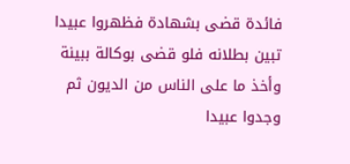فائدة قضى بشهادة فظهروا عبيدا تبين بطلانه فلو قضى بوكالة ببينة وأخذ ما على الناس من الديون ثم وجدوا عبيدا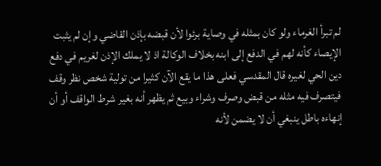لم تبرأ الغرماء ولو كان بمثله في وصاية برئوا لأن قبضه بإذن القاضي وإن لم يثبت الإيصاء كأنه لهم في الدفع إلى ابنه بخلاف الوكالة اذ لا يملك الإذن لغريم في دفع دين الحي لغيره قال المقدسي فعلى هذا ما يقع الآن كثيرا من تولية شخص نظر وقف فيتصرف فيه مثله من قبض وصرف وشراء وبيع ثم يظهر أنه بغير شرط الواقف أو أن إنهاءه باطل ينبغي أن لا يضمن لأنه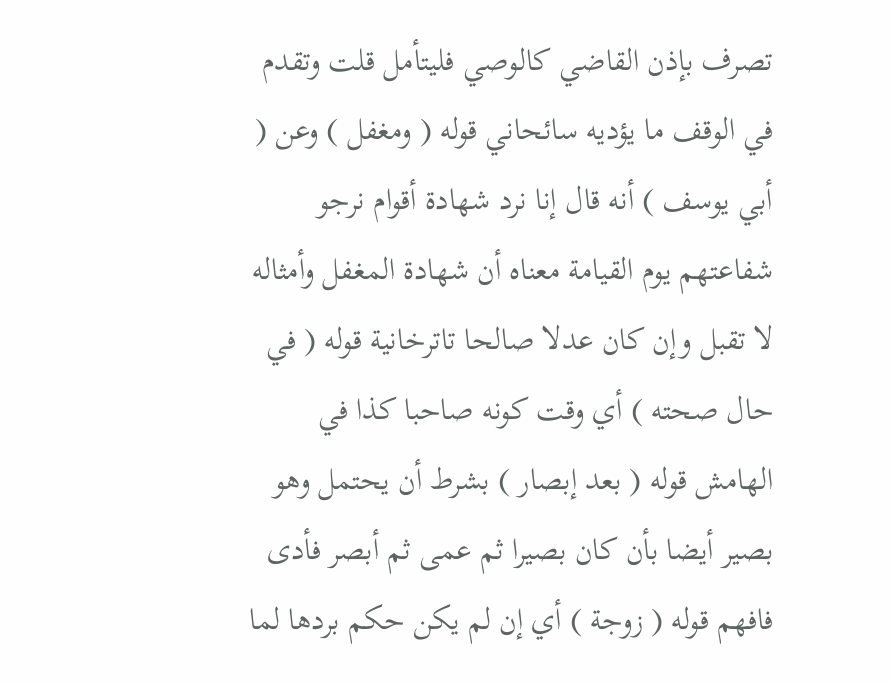تصرف بإذن القاضي كالوصي فليتأمل قلت وتقدم في الوقف ما يؤديه سائحاني قوله ( ومغفل ) وعن ( أبي يوسف ) أنه قال إنا نرد شهادة أقوام نرجو شفاعتهم يوم القيامة معناه أن شهادة المغفل وأمثاله لا تقبل وإن كان عدلا صالحا تاترخانية قوله ( في حال صحته ) أي وقت كونه صاحبا كذا في الهامش قوله ( بعد إبصار ) بشرط أن يحتمل وهو بصير أيضا بأن كان بصيرا ثم عمى ثم أبصر فأدى فافهم قوله ( زوجة ) أي إن لم يكن حكم بردها لما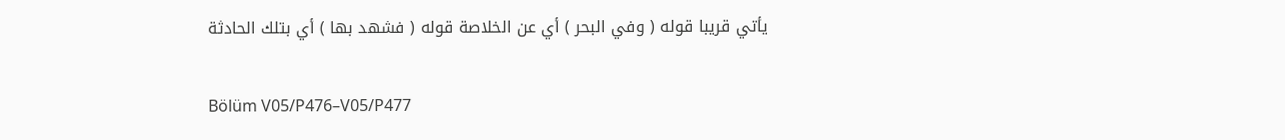يأتي قريبا قوله ( وفي البحر ) أي عن الخلاصة قوله ( فشهد بها ) أي بتلك الحادثة

Bölüm V05/P476–V05/P477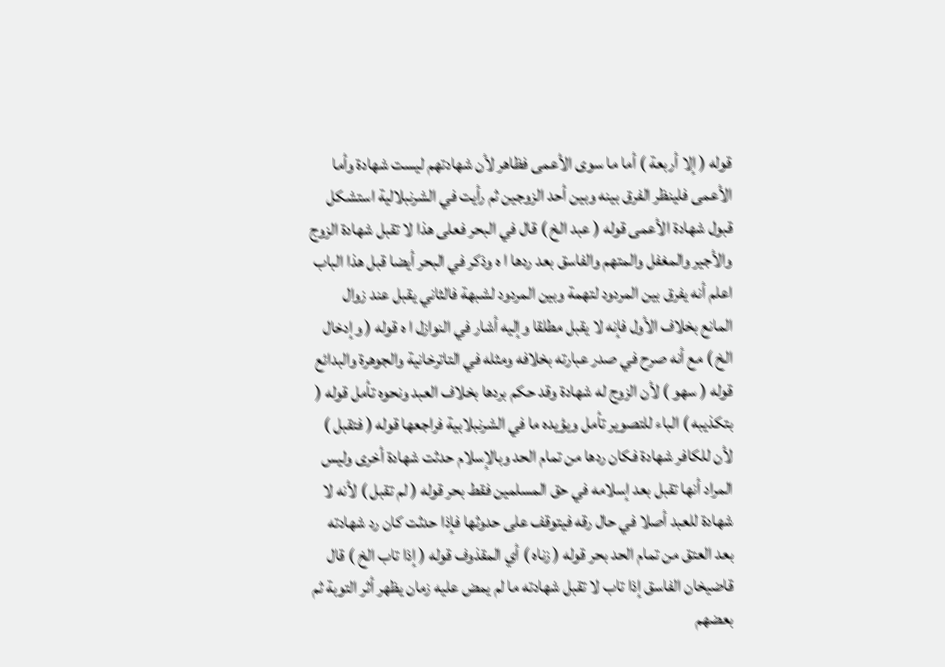قوله ( إلا أربعة ) أما ما سوى الأعمى فظاهر لأن شهادتهم ليست شهادة وأما الأعمى فلينظر الفرق بينه وبين أحد الزوجين ثم رأيت في الشرنبلالية استشكل قبول شهادة الأعمى قوله ( عبد الخ ) قال في البحر فعلى هذا لا تقبل شهادة الزوج والأجير والمغفل والمتهم والفاسق بعد ردها ا ه وذكر في البحر أيضا قبل هذا الباب اعلم أنه يفرق بين المردود لتهمة وبين المردود لشبهة فالثاني يقبل عند زوال المانع بخلاف الأول فإنه لا يقبل مطلقا وإليه أشار في النوازل ا ه قوله ( وإدخال الخ ) مع أنه صرح في صدر عبارته بخلافه ومثله في التاترخانية والجوهرة والبدائع قوله ( سهو ) لأن الزوج له شهادة وقد حكم بردها بخلاف العبد ونحوه تأمل قوله ( بتكذيبه ) الباء للتصوير تأمل ويؤيده ما في الشرنبلابية فراجعها قوله ( فتقبل ) لأن للكافر شهادة فكان ردها من تمام الحد وبالإسلام حدثت شهادة أخرى وليس المراد أنها تقبل بعد إسلامه في حق المسلمين فقط بحر قوله ( لم تقبل ) لأنه لا شهادة للعبد أصلا في حال رقه فيتوقف على حدوثها فإذا حدثت كان رد شهادته بعد العتق من تمام الحد بحر قوله ( زناه ) أي المقذوف قوله ( إذا تاب الخ ) قال قاضيخان الفاسق إذا تاب لا تقبل شهادته ما لم يمض عليه زمان يظهر أثر التوبة ثم بعضهم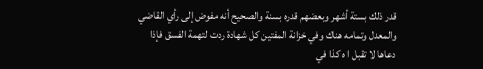قدر ذلك بستة أشهر وبعضهم قدره بسنة والصحيح أنه مفوض إلى رأي القاضي والمعدل وتمامه هناك وفي خزانة المفتين كل شهادة ردت لتهمة الفسق فإذا دعاها لا تقبل ا ه كذا في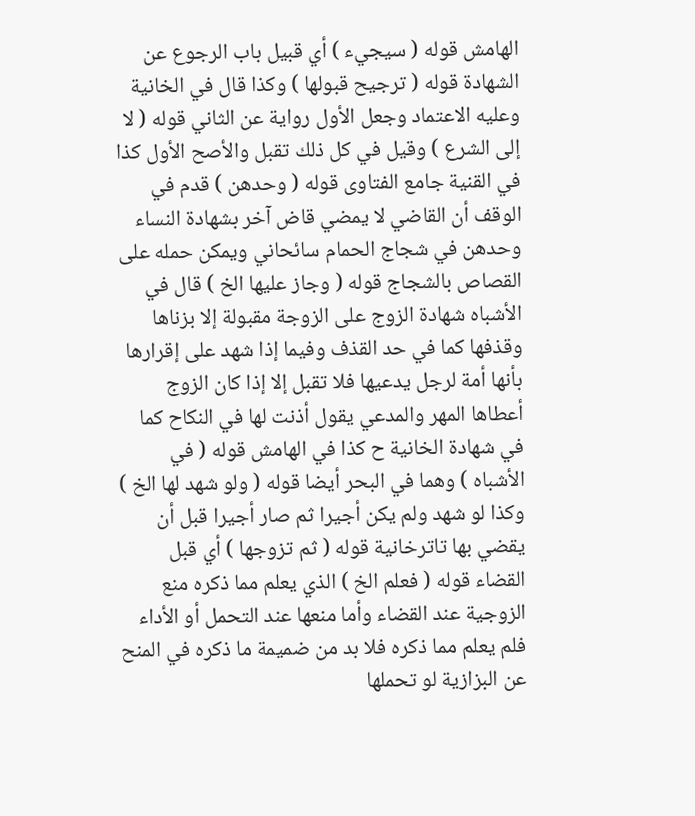الهامش قوله ( سيجيء ) أي قبيل باب الرجوع عن الشهادة قوله ( ترجيح قبولها ) وكذا قال في الخانية وعليه الاعتماد وجعل الأول رواية عن الثاني قوله ( لا إلى الشرع ) وقيل في كل ذلك تقبل والأصح الأول كذا في القنية جامع الفتاوى قوله ( وحدهن ) قدم في الوقف أن القاضي لا يمضي قاض آخر بشهادة النساء وحدهن في شجاج الحمام سائحاني ويمكن حمله على القصاص بالشجاج قوله ( وجاز عليها الخ ) قال في الأشباه شهادة الزوج على الزوجة مقبولة إلا بزناها وقذفها كما في حد القذف وفيما إذا شهد على إقرارها بأنها أمة لرجل يدعيها فلا تقبل إلا إذا كان الزوج أعطاها المهر والمدعي يقول أذنت لها في النكاح كما في شهادة الخانية ح كذا في الهامش قوله ( في الأشباه ) وهما في البحر أيضا قوله ( ولو شهد لها الخ ) وكذا لو شهد ولم يكن أجيرا ثم صار أجيرا قبل أن يقضي بها تاترخانية قوله ( ثم تزوجها ) أي قبل القضاء قوله ( فعلم الخ ) الذي يعلم مما ذكره منع الزوجية عند القضاء وأما منعها عند التحمل أو الأداء فلم يعلم مما ذكره فلا بد من ضميمة ما ذكره في المنح عن البزازية لو تحملها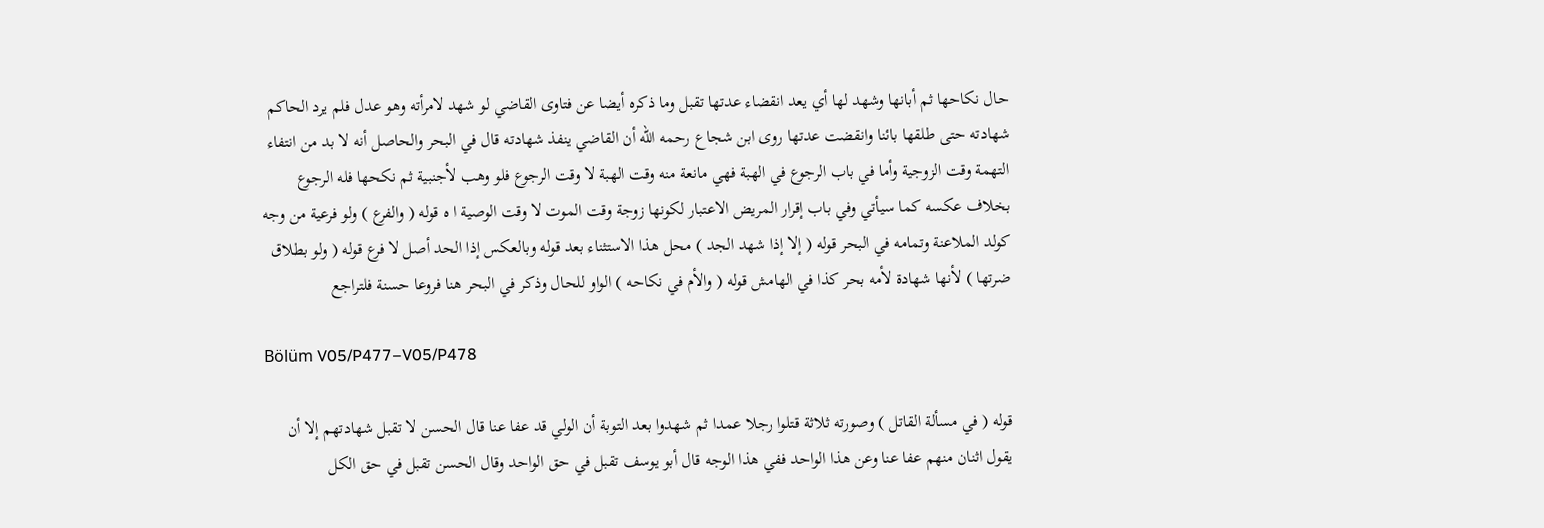حال نكاحها ثم أبانها وشهد لها أي يعد انقضاء عدتها تقبل وما ذكره أيضا عن فتاوى القاضي لو شهد لامرأته وهو عدل فلم يرد الحاكم شهادته حتى طلقها بائنا وانقضت عدتها روى ابن شجاع رحمه الله أن القاضي ينفذ شهادته قال في البحر والحاصل أنه لا بد من انتفاء التهمة وقت الزوجية وأما في باب الرجوع في الهبة فهي مانعة منه وقت الهبة لا وقت الرجوع فلو وهب لأجنبية ثم نكحها فله الرجوع بخلاف عكسه كما سيأتي وفي باب إقرار المريض الاعتبار لكونها زوجة وقت الموت لا وقت الوصية ا ه قوله ( والفرع ) ولو فرعية من وجه كولد الملاعنة وتمامه في البحر قوله ( إلا إذا شهد الجد ) محل هذا الاستثناء بعد قوله وبالعكس إذا الحد أصل لا فرع قوله ( ولو بطلاق ضرتها ) لأنها شهادة لأمه بحر كذا في الهامش قوله ( والأم في نكاحه ) الواو للحال وذكر في البحر هنا فروعا حسنة فلتراجع

Bölüm V05/P477–V05/P478

قوله ( في مسألة القاتل ) وصورته ثلاثة قتلوا رجلا عمدا ثم شهدوا بعد التوبة أن الولي قد عفا عنا قال الحسن لا تقبل شهادتهم إلا أن يقول اثنان منهم عفا عنا وعن هذا الواحد ففي هذا الوجه قال أبو يوسف تقبل في حق الواحد وقال الحسن تقبل في حق الكل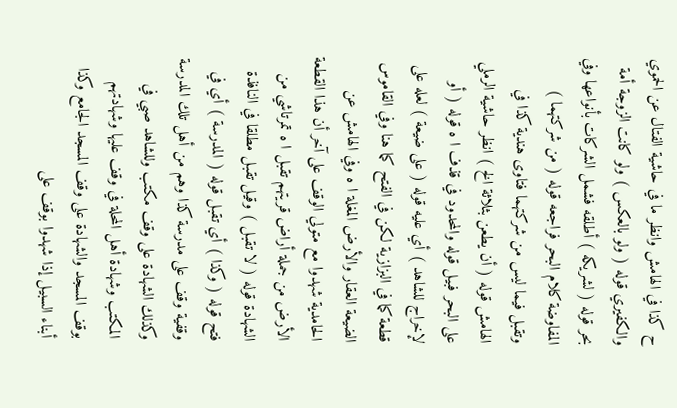ح كذا في الهامش وانظر ما في حاشية الفتال عن الحموي والكفيري قوله ( ولو بالعكس ) ولو كانت الزوجة أمة بحر قوله ( لشريكه ) أطلقه فشمل الشركات بأنواعها وفي المفاوضة كلام البحر فراجعه قوله ( من شركتهما ) وتقبل فيما ليس من شركتهما فتاوى هندية كذا في الهامش قوله ( أن يطعن بثلاثة الخ ) انظر حاشية الرملي على البحر فبيل قوله والمحدود في قذف ا ه قوله ( أو لإخراج للشاهد ) أي عليه قوله ( على ضيعة ) لعله على قطعة كما في البزازية لكن في الفتح كما هنا وفي القاموس الضيعة العقار والأرض المغلة ا ه وفي الهامش عن الحامدية شهدوا مع متولي الوقف على آخر أن هذا القطعة الأرض من جملة أراض قريتهم تقبل ا ه تمرتاشي من الشهادة قوله ( لا تقبل ) وقيل تقبل مطلقا في النافذة فتح قوله ( وكذا ) أي تقبل قوله ( المدرسة ) أي في وقفية وقف على مدرسة كذا وهم من أهل تلك المدرسة وكذلك الشهادة على وقف مكتب وللشاهد صبي في المكتب وشهادة أهل المحلة في وقف عليها وشهادتهم بوقف المسجد والشهادة على وقف المسجد الجامع وكذا أبناء السبيل إذا شهدوا بوقف على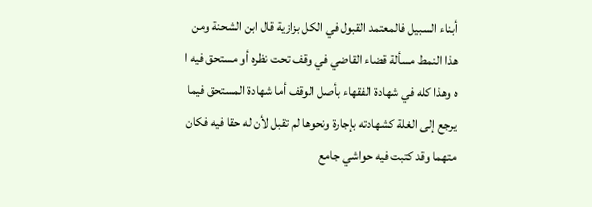أبناء السبيل فالمعتمد القبول في الكل بزازية قال ابن الشحنة ومن هذا النمط مسألة قضاء القاضي في وقف تحت نظره أو مستحق فيه ا ه وهذا كله في شهادة الفقهاء بأصل الوقف أما شهادة المستحق فيما يرجع إلى الغلة كشهادته بإجارة ونحوها لم تقبل لأن له حقا فيه فكان متهما وقد كتبت فيه حواشي جامع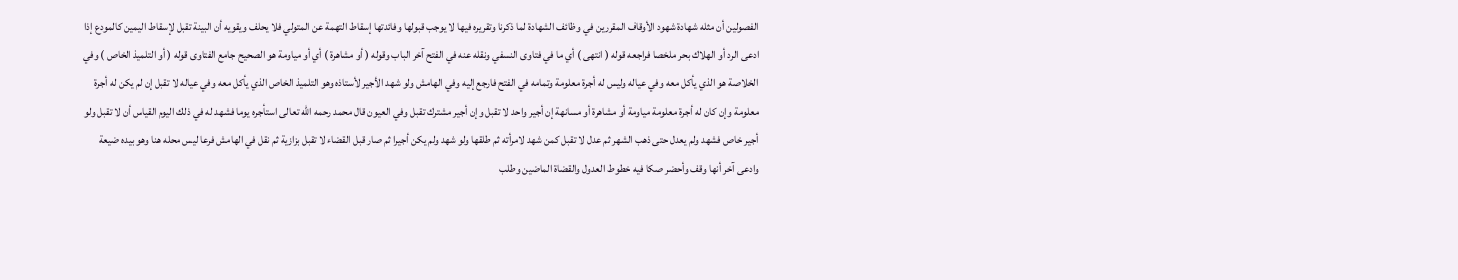الفصولين أن مثله شهادة شهود الأوقاف المقررين في وظائف الشهادة لما ذكرنا وتقريره فيها لا يوجب قبولها وفائدتها إسقاط التهمة عن المتولي فلا يحلف ويقويه أن البينة تقبل لإسقاط اليمين كالمودع إذا ادعى الرد أو الهلاك بحر ملخصا فراجعه قوله ( انتهى ) أي ما في فتاوى النسفي ونقله عنه في الفتح آخر الباب وقوله ( أو مشاهرة ) أي أو مياومة هو الصحيح جامع الفتاوى قوله ( أو التلميذ الخاص ) وفي الخلاصة هو الذي يأكل معه وفي عياله وليس له أجرة معلومة وتمامه في الفتح فارجع إليه وفي الهامش ولو شهد الأجير لأستاذه وهو التلميذ الخاص الذي يأكل معه وفي عياله لا تقبل إن لم يكن له أجرة معلومة وإن كان له أجرة معلومة مياومة أو مشاهرة أو مسانهة إن أجير واحد لا تقبل وإن أجير مشترك تقبل وفي العيون قال محمد رحمه الله تعالى استأجره يوما فشهد له في ذلك اليوم القياس أن لا تقبل ولو أجير خاص فشهد ولم يعدل حتى ذهب الشهر ثم عدل لا تقبل كمن شهد لامرأته ثم طلقها ولو شهد ولم يكن أجيرا ثم صار قبل القضاء لا تقبل بزازية ثم نقل في الهامش فرعا ليس محله هنا وهو بيده ضيعة وادعى آخر أنها وقف وأحضر صكا فيه خطوط العدول والقضاة الماضين وطلب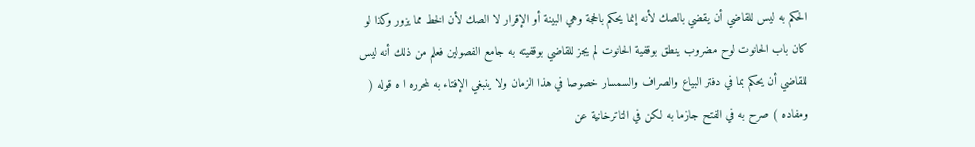الحكم به ليس للقاضي أن يقضي بالصك لأنه إنما يحكم بالحجة وهي البينة أو الإقرار لا الصك لأن الخط مما يزور وكذا لو كان باب الحانوت لوح مضروب ينطق بوقفية الحانوت لم يجز للقاضي بوقفيته به جامع الفصولين فعلم من ذلك أنه ليس للقاضي أن يحكم بما في دفتر البياع والصراف والسمسار خصوصا في هذا الزمان ولا ينبغي الإفتاء به لمحرره ا ه قوله ( ومفاده ) صرح به في الفتح جازما به لكن في التاترخانية عن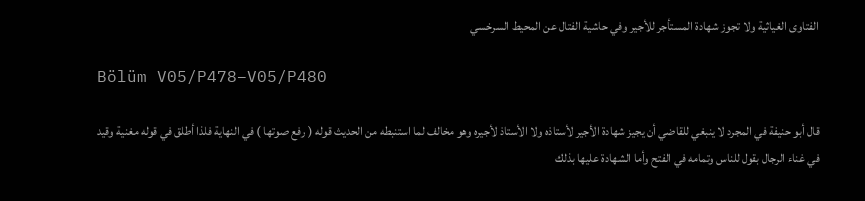الفتاوى الغياثية ولا تجوز شهادة المستأجر للأجير وفي حاشية الفتال عن المحيط السرخسي

Bölüm V05/P478–V05/P480

قال أبو حنيفة في المجرد لا ينبغي للقاضي أن يجيز شهادة الأجير لأستاذه ولا الأستاذ لأجيره وهو مخالف لما استنبطه من الحديث قوله ( رفع صوتها ) في النهاية فلذا أطلق في قوله مغنية وقيد في غناء الرجال بقول للناس وتمامه في الفتح وأما الشهادة عليها بذلك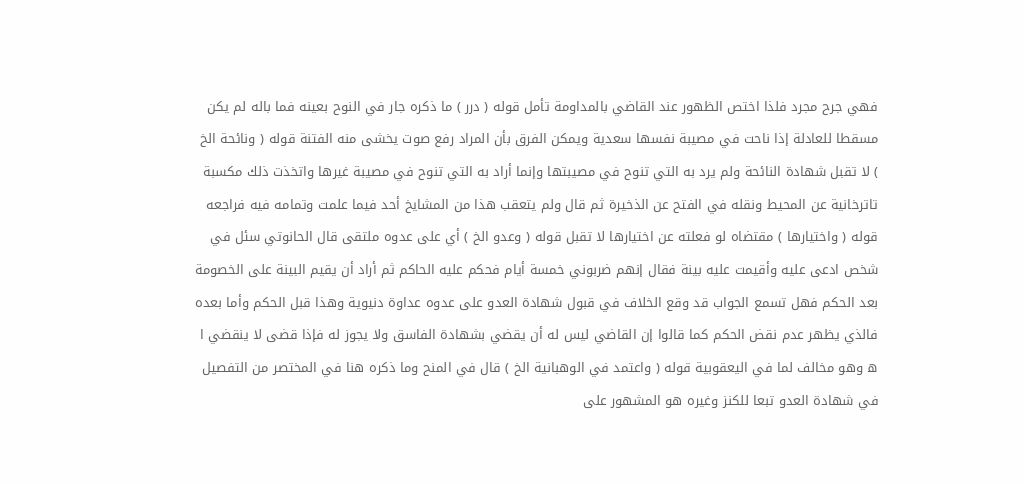فهي جرح مجرد فلذا اختص الظهور عند القاضي بالمداومة تأمل قوله ( درر ) ما ذكره جار في النوح بعينه فما باله لم يكن مسقطا للعادلة إذا ناحت في مصيبة نفسها سعدية ويمكن الفرق بأن المراد رفع صوت يخشى منه الفتنة قوله ( ونائحة الخ ) لا تقبل شهادة النائحة ولم يرد به التي تنوح في مصيبتها وإنما أراد به التي تنوح في مصيبة غيرها واتخذت ذلك مكسبة تاترخانية عن المحيط ونقله في الفتح عن الذخيرة ثم قال ولم يتعقب هذا من المشايخ أحد فيما علمت وتمامه فيه فراجعه قوله ( واختيارها ) مقتضاه لو فعلته عن اختيارها لا تقبل قوله ( وعدو الخ ) أي على عدوه ملتقى قال الحانوتي سئل في شخص ادعى عليه وأقيمت عليه بينة فقال إنهم ضربوني خمسة أيام فحكم عليه الحاكم ثم أراد أن يقيم البينة على الخصومة بعد الحكم فهل تسمع الجواب قد وقع الخلاف في قبول شهادة العدو على عدوه عداوة دنيوية وهذا قبل الحكم وأما بعده فالذي يظهر عدم نقض الحكم كما قالوا إن القاضي ليس له أن يقضي بشهادة الفاسق ولا يجوز له فإذا قضى لا ينقضي ا ه وهو مخالف لما في اليعقوبية قوله ( واعتمد في الوهبانية الخ ) قال في المنح وما ذكره هنا في المختصر من التفصيل في شهادة العدو تبعا للكنز وغيره هو المشهور على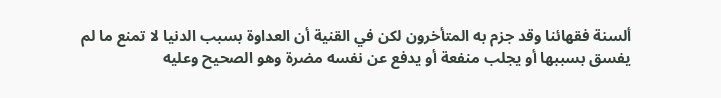ألسنة فقهائنا وقد جزم به المتأخرون لكن في القنية أن العداوة بسبب الدنيا لا تمنع ما لم يفسق بسببها أو يجلب منفعة أو يدفع عن نفسه مضرة وهو الصحيح وعليه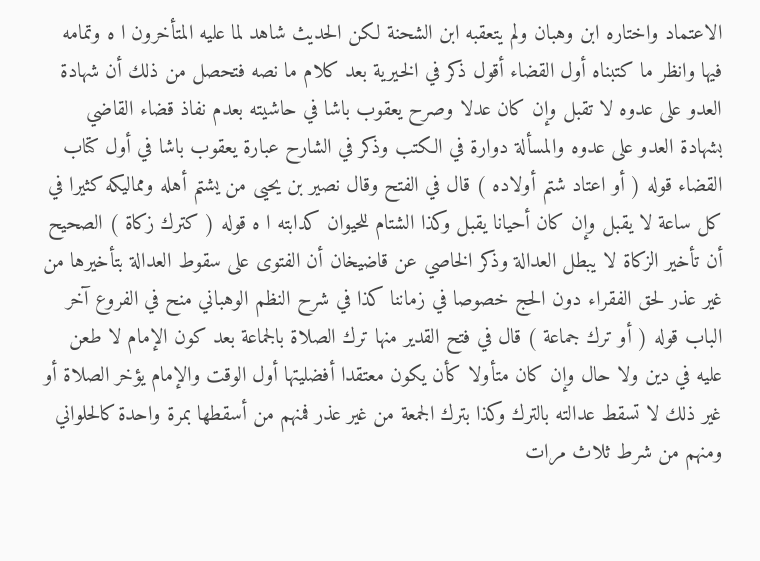الاعتماد واختاره ابن وهبان ولم يتعقبه ابن الشحنة لكن الحديث شاهد لما عليه المتأخرون ا ه وتمامه فيها وانظر ما كتبناه أول القضاء أقول ذكر في الخيرية بعد كلام ما نصه فتحصل من ذلك أن شهادة العدو على عدوه لا تقبل وإن كان عدلا وصرح يعقوب باشا في حاشيته بعدم نفاذ قضاء القاضي بشهادة العدو على عدوه والمسألة دوارة في الكتب وذكر في الشارح عبارة يعقوب باشا في أول كتاب القضاء قوله ( أو اعتاد شتم أولاده ) قال في الفتح وقال نصير بن يحيى من يشتم أهله ومماليكه كثيرا في كل ساعة لا يقبل وإن كان أحيانا يقبل وكذا الشتام للحيوان كدابته ا ه قوله ( كترك زكاة ) الصحيح أن تأخير الزكاة لا يبطل العدالة وذكر الخاصي عن قاضيخان أن الفتوى على سقوط العدالة بتأخيرها من غير عذر لحق الفقراء دون الحج خصوصا في زماننا كذا في شرح النظم الوهباني منح في الفروع آخر الباب قوله ( أو ترك جماعة ) قال في فتح القدير منها ترك الصلاة بالجماعة بعد كون الإمام لا طعن عليه في دين ولا حال وإن كان متأولا كأن يكون معتقدا أفضليتها أول الوقت والإمام يؤخر الصلاة أو غير ذلك لا تسقط عدالته بالترك وكذا بترك الجمعة من غير عذر فمنهم من أسقطها بمرة واحدة كالحلواني ومنهم من شرط ثلاث مرات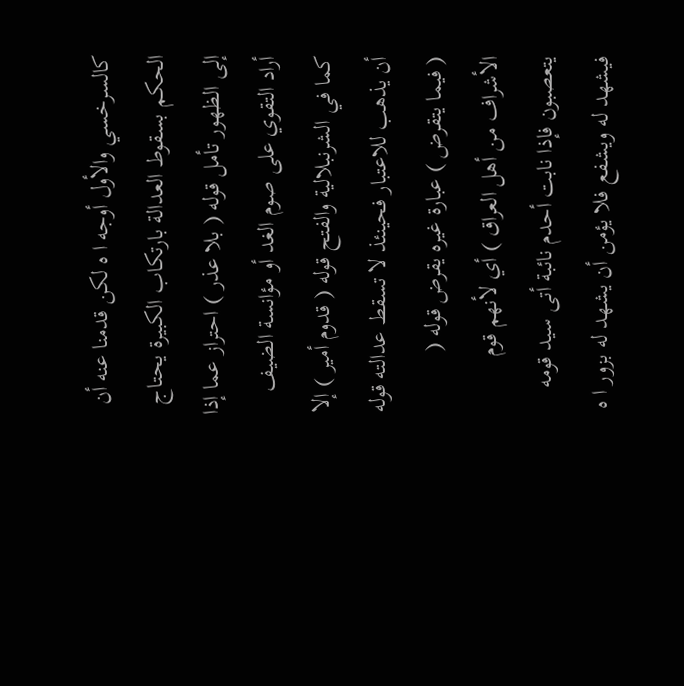كالسرخسي والأول أوجه ا ه لكن قدمنا عنه أن الحكم بسقوط العدالة بارتكاب الكبيرة يحتاج إلى الظهور تأمل قوله ( بلا عذر ) احتراز عما إذا أراد التقوي على صوم الغد أو مؤانسة الضيف كما في الشرنبلالية والفتح قوله ( قدوم أمير ) إلا أن يذهب للاعتبار فحينئذ لا تسقط عدالته قوله ( فيما يتقرض ) عبارة غيره يقرض قوله ( الأشراف من أهل العراق ) أي لأنهم قوم يتعصبون فإذا نابت أحدم نائبة أتى سيد قومه فيشهد له ويشفع فلا يؤمن أن يشهد له بزور ا ه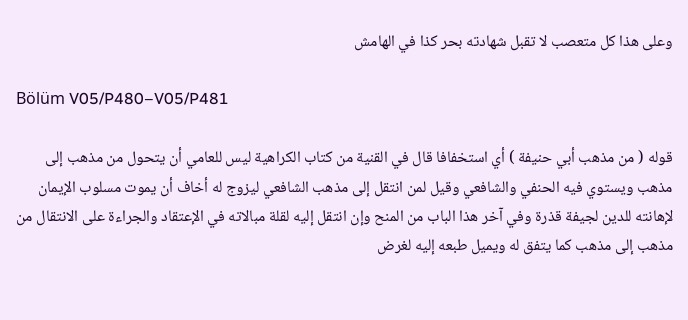وعلى هذا كل متعصب لا تقبل شهادته بحر كذا في الهامش

Bölüm V05/P480–V05/P481

قوله ( من مذهب أبي حنيفة ) أي استخفافا قال في القنية من كتاب الكراهية ليس للعامي أن يتحول من مذهب إلى مذهب ويستوي فيه الحنفي والشافعي وقيل لمن انتقل إلى مذهب الشافعي ليزوج له أخاف أن يموت مسلوب الإيمان لإهانته للدين لجيفة قذرة وفي آخر هذا الباب من المنح وإن انتقل إليه لقلة مبالاته في الإعتقاد والجراءة على الانتقال من مذهب إلى مذهب كما يتفق له ويميل طبعه إليه لغرض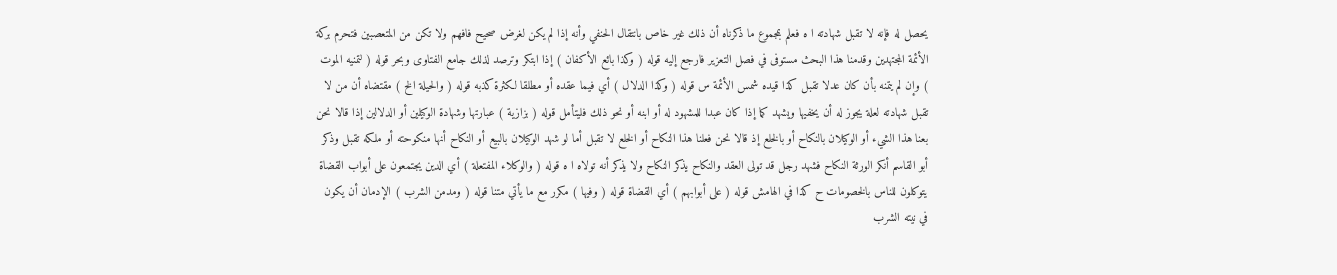يحصل له فإنه لا تقبل شهادته ا ه فعلم بمجموع ما ذكرناه أن ذلك غير خاص بانتقال الحنفي وأنه إذا لم يكن لغرض صحيح فافهم ولا تكن من المتعصبين فتحرم بركة الأئمة المجتهدين وقدمنا هذا البحث مستوفى في فصل التعزير فارجع إليه قوله ( وكذا بائع الأكفان ) إذا ابتكر وترصد لذلك جامع الفتاوى وبحر قوله ( لتمنيه الموت ) وإن لم يتمنه بأن كان عدلا تقبل كذا قيده شمس الأئمة س قوله ( وكذا الدلال ) أي فيما عقده أو مطلقا لكثرة كذبه قوله ( والحيلة الخ ) مقتضاه أن من لا تقبل شهادته لعلة يجوز له أن يخفيها ويشهد كما إذا كان عبدا للمشهود له أو ابنه أو نحو ذلك فليتأمل قوله ( بزازية ) عبارتها وشهادة الوكيلين أو الدلالين إذا قالا نحن بعنا هذا الشيء أو الوكيلان بالنكاح أو بالخلع إذ قالا نحن فعلنا هذا النكاح أو الخلع لا تقبل أما لو شهد الوكيلان بالبيع أو النكاح أنها منكوحته أو ملكه تقبل وذكر أبو القاسم أنكر الورثة النكاح فشهد رجل قد تولى العقد والنكاح يذكر النكاح ولا يذكر أنه تولاه ا ه قوله ( والوكلاء المفتعلة ) أي الدين يجتمعون على أبواب القضاة يتوكلون للناس بالخصومات ح كذا في الهامش قوله ( على أبوابهم ) أي القضاة قوله ( وفيها ) مكرر مع ما يأتي متنا قوله ( ومدمن الشرب ) الإدمان أن يكون في نيته الشرب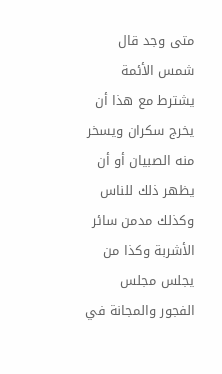متى وجد قال شمس الأئمة يشترط مع هذا أن يخرج سكران ويسخر منه الصبيان أو أن يظهر ذلك للناس وكذلك مدمن سائر الأشربة وكذا من يجلس مجلس الفجور والمجانة في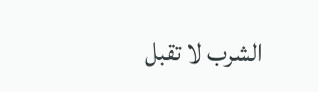الشرب لا تقبل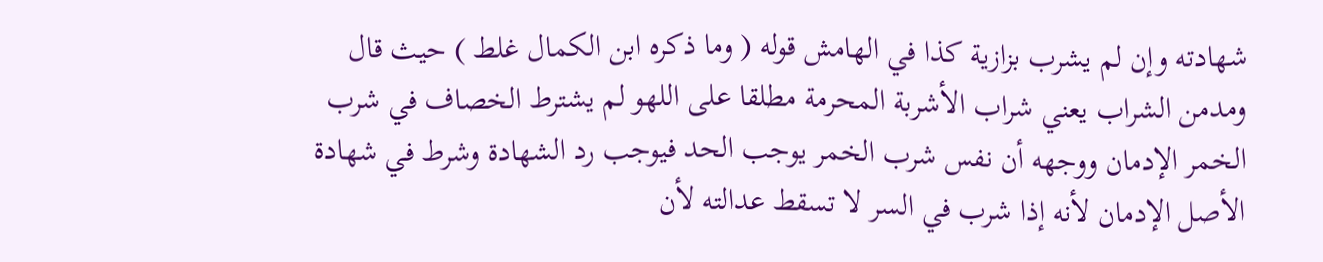شهادته وإن لم يشرب بزازية كذا في الهامش قوله ( وما ذكره ابن الكمال غلط ) حيث قال ومدمن الشراب يعني شراب الأشربة المحرمة مطلقا على اللهو لم يشترط الخصاف في شرب الخمر الإدمان ووجهه أن نفس شرب الخمر يوجب الحد فيوجب رد الشهادة وشرط في شهادة الأصل الإدمان لأنه إذا شرب في السر لا تسقط عدالته لأن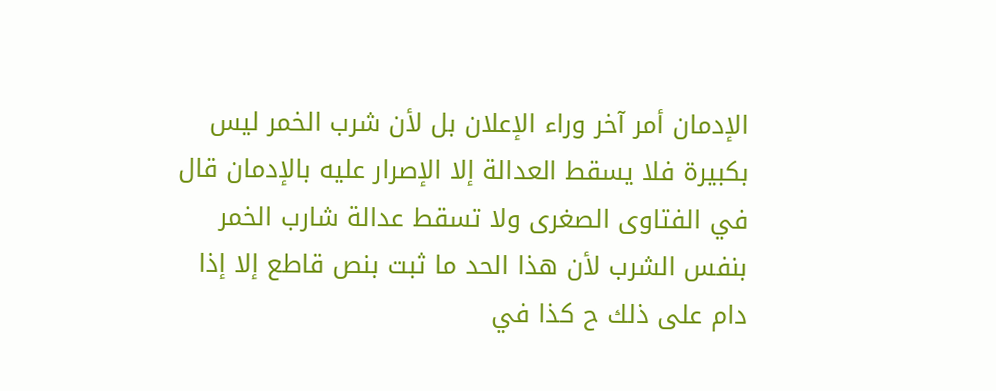الإدمان أمر آخر وراء الإعلان بل لأن شرب الخمر ليس بكبيرة فلا يسقط العدالة إلا الإصرار عليه بالإدمان قال في الفتاوى الصغرى ولا تسقط عدالة شارب الخمر بنفس الشرب لأن هذا الحد ما ثبت بنص قاطع إلا إذا دام على ذلك ح كذا في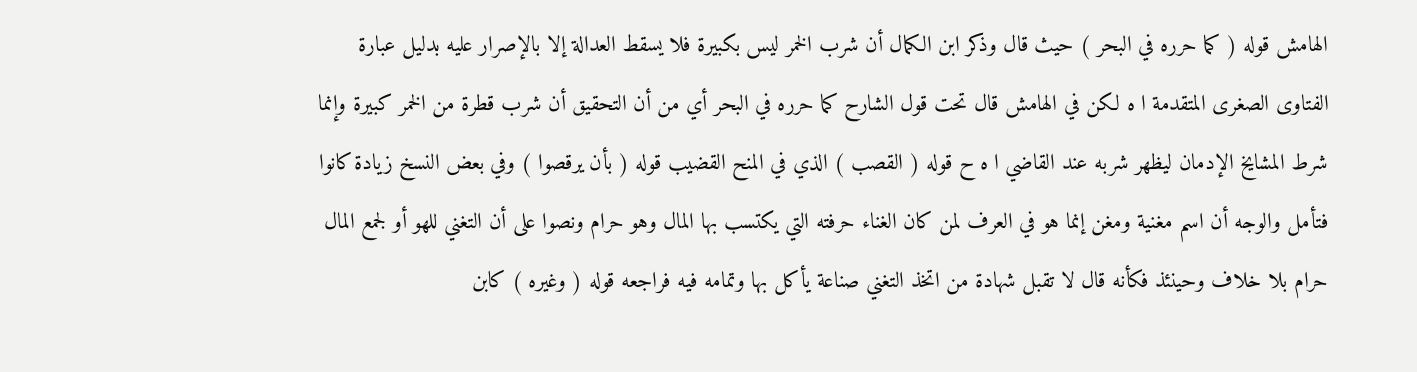الهامش قوله ( كما حرره في البحر ) حيث قال وذكر ابن الكمال أن شرب الخمر ليس بكبيرة فلا يسقط العدالة إلا بالإصرار عليه بدليل عبارة الفتاوى الصغرى المتقدمة ا ه لكن في الهامش قال تحت قول الشارح كما حرره في البحر أي من أن التحقيق أن شرب قطرة من الخمر كبيرة وإنما شرط المشايخ الإدمان ليظهر شربه عند القاضي ا ه ح قوله ( القصب ) الذي في المنح القضيب قوله ( بأن يرقصوا ) وفي بعض النسخ زيادة كانوا فتأمل والوجه أن اسم مغنية ومغن إنما هو في العرف لمن كان الغناء حرفته التي يكتسب بها المال وهو حرام ونصوا على أن التغني للهو أو لجمع المال حرام بلا خلاف وحينئذ فكأنه قال لا تقبل شهادة من اتخذ التغني صناعة يأكل بها وتمامه فيه فراجعه قوله ( وغيره ) كابن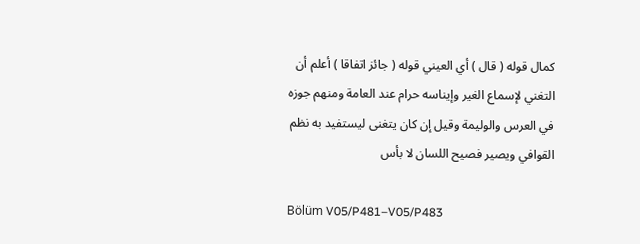كمال قوله ( قال ) أي العيني قوله ( جائز اتفاقا ) أعلم أن التغني لإسماع الغير وإيناسه حرام عند العامة ومنهم جوزه في العرس والوليمة وقيل إن كان يتغنى ليستفيد به نظم القوافي ويصير فصيح اللسان لا بأس

Bölüm V05/P481–V05/P483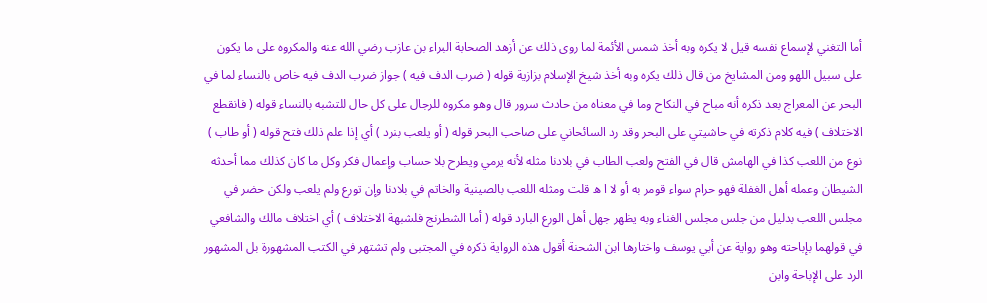أما التغني لإسماع نفسه قيل لا يكره وبه أخذ شمس الأئمة لما روى ذلك عن أزهد الصحابة البراء بن عازب رضي الله عنه والمكروه على ما يكون على سبيل اللهو ومن المشايخ من قال ذلك يكره وبه أخذ شيخ الإسلام بزازية قوله ( ضرب الدف فيه ) جواز ضرب الدف فيه خاص بالنساء لما في البحر عن المعراج بعد ذكره أنه مباح في النكاح وما في معناه من حادث سرور قال وهو مكروه للرجال على كل حال للتشبه بالنساء قوله ( فانقطع الاختلاف ) فيه كلام ذكرته في حاشيتي على البحر وقد رد السائحاني على صاحب البحر قوله ( أو يلعب بنرد ) أي إذا علم ذلك فتح قوله ( أو طاب ) نوع من اللعب كذا في الهامش قال في الفتح ولعب الطاب في بلادنا مثله لأنه يرمي ويطرح بلا حساب وإعمال فكر وكل ما كان كذلك مما أحدثه الشيطان وعمله أهل الغفلة فهو حرام سواء قومر به أو لا ا ه قلت ومثله اللعب بالصينية والخاتم في بلادنا وإن تورع ولم يلعب ولكن حضر في مجلس اللعب بدليل من جلس مجلس الغناء وبه يظهر جهل أهل الورع البارد قوله ( أما الشطرنج فلشبهة الاختلاف ) أي اختلاف مالك والشافعي في قولهما بإباحته وهو رواية عن أبي يوسف واختارها ابن الشحنة أقول هذه الرواية ذكره في المجتبى ولم تشتهر في الكتب المشهورة بل المشهور الرد على الإباحة وابن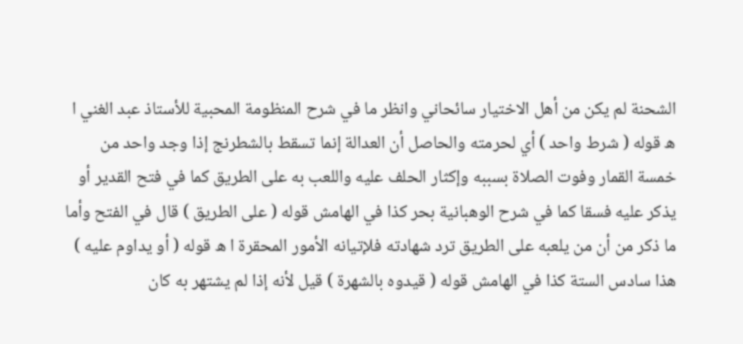الشحنة لم يكن من أهل الاختيار سائحاني وانظر ما في شرح المنظومة المحبية للأستاذ عبد الغني ا ه قوله ( شرط واحد ) أي لحرمته والحاصل أن العدالة إنما تسقط بالشطرنج إذا وجد واحد من خمسة القمار وفوت الصلاة بسببه وإكثار الحلف عليه واللعب به على الطريق كما في فتح القدير أو يذكر عليه فسقا كما في شرح الوهبانية بحر كذا في الهامش قوله ( على الطريق ) قال في الفتح وأما ما ذكر من أن من يلعبه على الطريق ترد شهادته فلإتيانه الأمور المحقرة ا ه قوله ( أو يداوم عليه ) هذا سادس الستة كذا في الهامش قوله ( قيدوه بالشهرة ) قيل لأنه إذا لم يشتهر به كان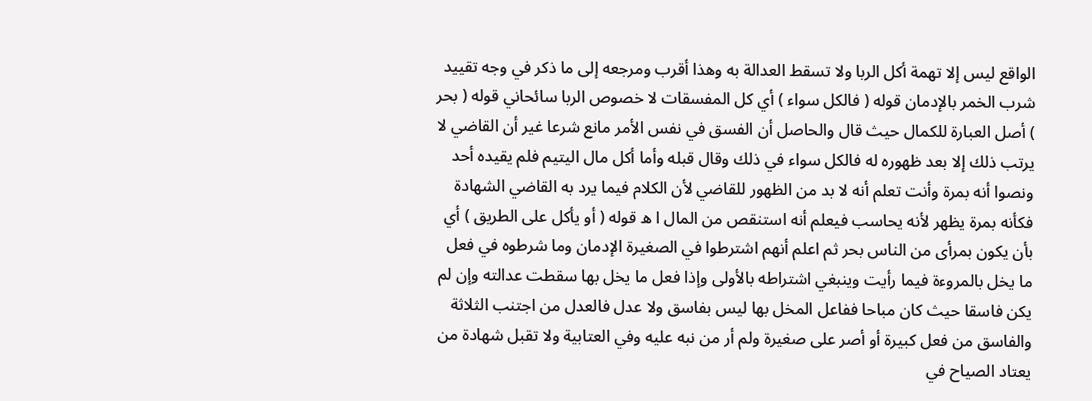الواقع ليس إلا تهمة أكل الربا ولا تسقط العدالة به وهذا أقرب ومرجعه إلى ما ذكر في وجه تقييد شرب الخمر بالإدمان قوله ( فالكل سواء ) أي كل المفسقات لا خصوص الربا سائحاني قوله ( بحر ) أصل العبارة للكمال حيث قال والحاصل أن الفسق في نفس الأمر مانع شرعا غير أن القاضي لا يرتب ذلك إلا بعد ظهوره له فالكل سواء في ذلك وقال قبله وأما أكل مال اليتيم فلم يقيده أحد ونصوا أنه بمرة وأنت تعلم أنه لا بد من الظهور للقاضي لأن الكلام فيما يرد به القاضي الشهادة فكأنه بمرة يظهر لأنه يحاسب فيعلم أنه استنقص من المال ا ه قوله ( أو يأكل على الطريق ) أي بأن يكون بمرأى من الناس بحر ثم اعلم أنهم اشترطوا في الصغيرة الإدمان وما شرطوه في فعل ما يخل بالمروءة فيما رأيت وينبغي اشتراطه بالأولى وإذا فعل ما يخل بها سقطت عدالته وإن لم يكن فاسقا حيث كان مباحا ففاعل المخل بها ليس بفاسق ولا عدل فالعدل من اجتنب الثلاثة والفاسق من فعل كبيرة أو أصر على صغيرة ولم أر من نبه عليه وفي العتابية ولا تقبل شهادة من يعتاد الصياح في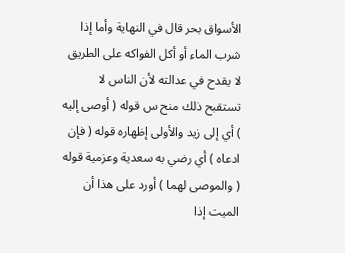الأسواق بحر قال في النهاية وأما إذا شرب الماء أو أكل الفواكه على الطريق لا يقدح في عدالته لأن الناس لا تستقبح ذلك منح س قوله ( أوصى إليه ) أي إلى زيد والأولى إظهاره قوله ( فإن ادعاه ) أي رضي به سعدية وعزمية قوله ( والموصى لهما ) أورد على هذا أن الميت إذا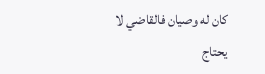كان له وصيان فالقاضي لا يحتاج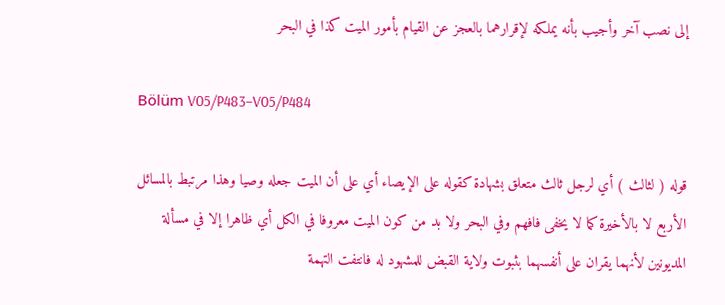إلى نصب آخر وأجيب بأنه يملكه لإقرارهما بالعجز عن القيام بأمور الميت كذا في البحر

Bölüm V05/P483–V05/P484

قوله ( لثالث ) أي لرجل ثالث متعلق بشهادة كقوله على الإيصاء أي على أن الميت جعله وصيا وهذا مرتبط بالمسائل الأربع لا بالأخيرة كما لا يخفى فافهم وفي البحر ولا بد من كون الميت معروفا في الكل أي ظاهرا إلا في مسألة المديونين لأنهما يقران على أنفسهما بثبوت ولاية القبض للمشهود له فانتفت التهمة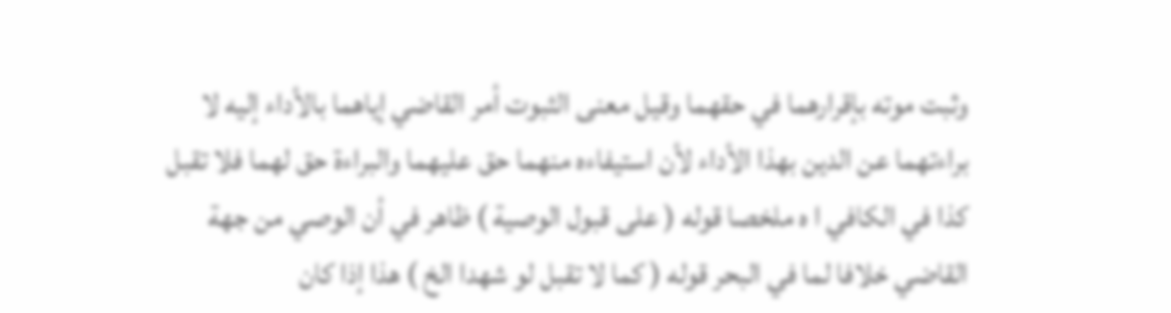وثبت موته بإقرارهما في حقهما وقيل معنى الثبوت أمر القاضي إياهما بالأداء إليه لا براءتهما عن الدين بهذا الأداء لأن استيفاءه منهما حق عليهما والبراءة حق لهما فلا تقبل كذا في الكافي ا ه ملخصا قوله ( على قبول الوصية ) ظاهر في أن الوصي من جهة القاضي خلافا لما في البحر قوله ( كما لا تقبل لو شهدا الخ ) هذا إذا كان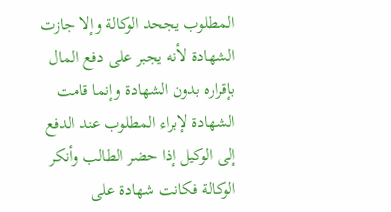المطلوب يجحد الوكالة وإلا جازت الشهادة لأنه يجبر على دفع المال بإقراره بدون الشهادة وإنما قامت الشهادة لإبراء المطلوب عند الدفع إلى الوكيل إذا حضر الطالب وأنكر الوكالة فكانت شهادة على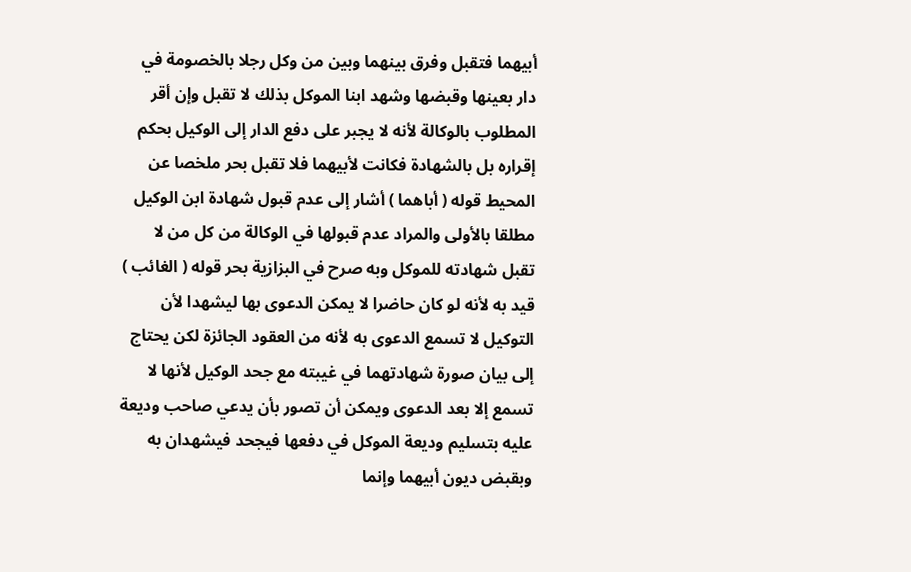أبيهما فتقبل وفرق بينهما وبين من وكل رجلا بالخصومة في دار بعينها وقبضها وشهد ابنا الموكل بذلك لا تقبل وإن أقر المطلوب بالوكالة لأنه لا يجبر على دفع الدار إلى الوكيل بحكم إقراره بل بالشهادة فكانت لأبيهما فلا تقبل بحر ملخصا عن المحيط قوله ( أباهما ) أشار إلى عدم قبول شهادة ابن الوكيل مطلقا بالأولى والمراد عدم قبولها في الوكالة من كل من لا تقبل شهادته للموكل وبه صرح في البزازية بحر قوله ( الغائب ) قيد به لأنه لو كان حاضرا لا يمكن الدعوى بها ليشهدا لأن التوكيل لا تسمع الدعوى به لأنه من العقود الجائزة لكن يحتاج إلى بيان صورة شهادتهما في غيبته مع جحد الوكيل لأنها لا تسمع إلا بعد الدعوى ويمكن أن تصور بأن يدعي صاحب وديعة عليه بتسليم وديعة الموكل في دفعها فيجحد فيشهدان به وبقبض ديون أبيهما وإنما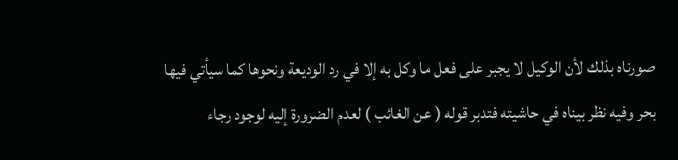صورناه بذلك لأن الوكيل لا يجبر على فعل ما وكل به إلا في رد الوديعة ونحوها كما سيأتي فيها بحر وفيه نظر بيناه في حاشيته فتدبر قوله ( عن الغائب ) لعدم الضرورة إليه لوجود رجاء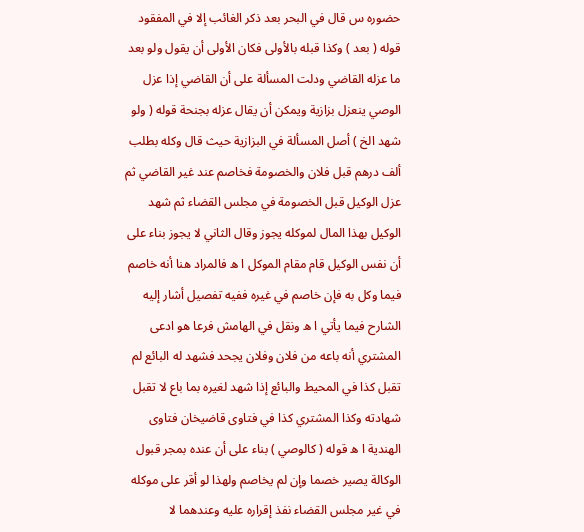حضوره س قال في البحر بعد ذكر الغائب إلا في المفقود قوله ( بعد ) وكذا قبله بالأولى فكان الأولى أن يقول ولو بعد ما عزله القاضي ودلت المسألة على أن القاضي إذا عزل الوصي ينعزل بزازية ويمكن أن يقال عزله بجنحة قوله ( ولو شهد الخ ) أصل المسألة في البزازية حيث قال وكله بطلب ألف درهم قبل فلان والخصومة فخاصم عند غير القاضي ثم عزل الوكيل قبل الخصومة في مجلس القضاء ثم شهد الوكيل بهذا المال لموكله يجوز وقال الثاني لا يجوز بناء على أن نفس الوكيل قام مقام الموكل ا ه فالمراد هنا أنه خاصم فيما وكل به فإن خاصم في غيره ففيه تفصيل أشار إليه الشارح فيما يأتي ا ه ونقل في الهامش فرعا هو ادعى المشتري أنه باعه من فلان وفلان يجحد فشهد له البائع لم تقبل كذا في المحيط والبائع إذا شهد لغيره بما باع لا تقبل شهادته وكذا المشتري كذا في فتاوى قاضيخان فتاوى الهندية ا ه قوله ( كالوصي ) بناء على أن عنده بمجر قبول الوكالة يصير خصما وإن لم يخاصم ولهذا لو أقر على موكله في غير مجلس القضاء نفذ إقراره عليه وعندهما لا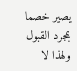يصير خصما بمجرد القبول ولهذا لا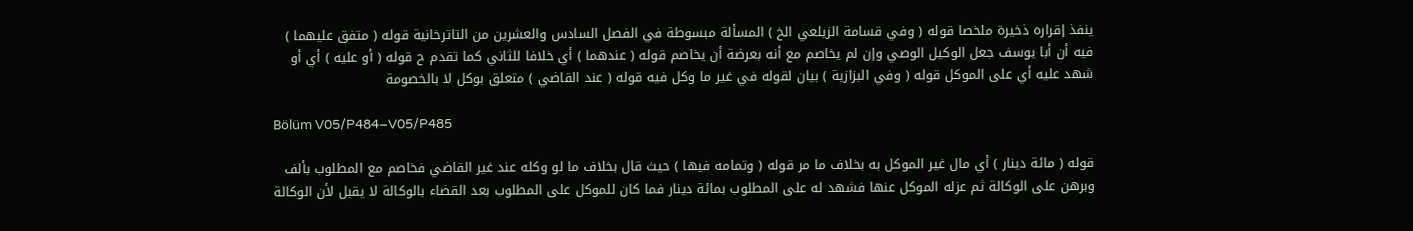ينفذ إقراره ذخيرة ملخصا قوله ( وفي قسامة الزيلعي الخ ) المسألة مبسوطة في الفصل السادس والعشرين من التاترخانية قوله ( متفق عليهما ) فيه أن أبا يوسف جعل الوكيل الوصي وإن لم يخاصم مع أنه بعرضة أن يخاصم قوله ( عندهما ) أي خلافا للثاني كما تقدم ح قوله ( أو عليه ) أي أو شهد عليه أي على الموكل قوله ( وفي البزازية ) بيان لقوله في غير ما وكل فيه قوله ( عند القاضي ) متعلق بوكل لا بالخصومة

Bölüm V05/P484–V05/P485

قوله ( مائة دينار ) أي مال غير الموكل به بخلاف ما مر قوله ( وتمامه فيها ) حيث قال بخلاف ما لو وكله عند غير القاضي فخاصم مع المطلوب بألف وبرهن على الوكالة ثم عزله الموكل عنها فشهد له على المطلوب بمائة دينار فما كان للموكل على المطلوب بعد القضاء بالوكالة لا يقبل لأن الوكالة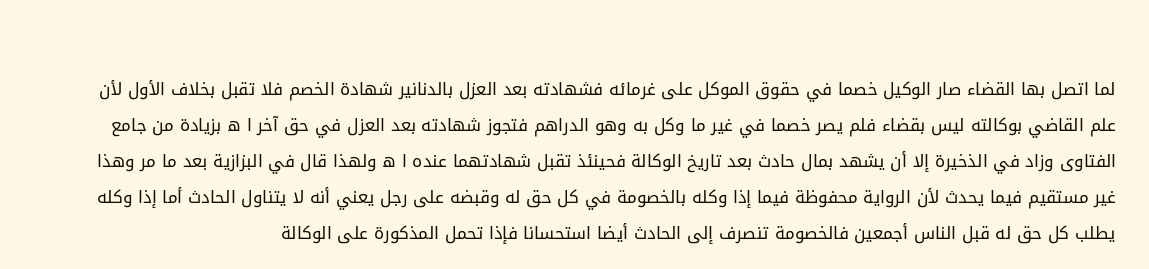لما اتصل بها القضاء صار الوكيل خصما في حقوق الموكل على غرمائه فشهادته بعد العزل بالدنانير شهادة الخصم فلا تقبل بخلاف الأول لأن علم القاضي بوكالته ليس بقضاء فلم يصر خصما في غير ما وكل به وهو الدراهم فتجوز شهادته بعد العزل في حق آخر ا ه بزيادة من جامع الفتاوى وزاد في الذخيرة إلا أن يشهد بمال حادث بعد تاريخ الوكالة فحينئذ تقبل شهادتهما عنده ا ه ولهذا قال في البزازية بعد ما مر وهذا غير مستقيم فيما يحدث لأن الرواية محفوظة فيما إذا وكله بالخصومة في كل حق له وقبضه على رجل يعني أنه لا يتناول الحادث أما إذا وكله يطلب كل حق له قبل الناس أجمعين فالخصومة تنصرف إلى الحادث أيضا استحسانا فإذا تحمل المذكورة على الوكالة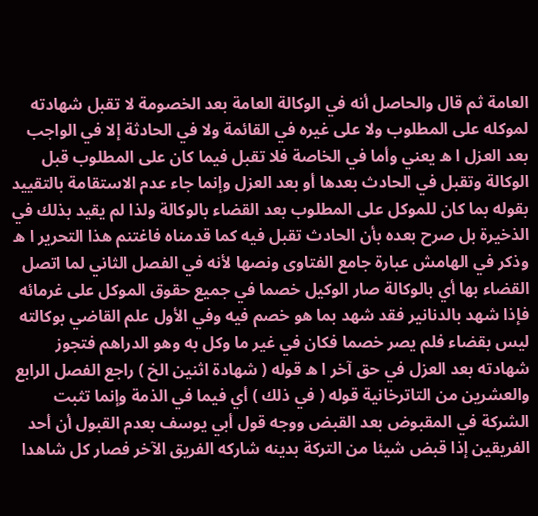العامة ثم قال والحاصل أنه في الوكالة العامة بعد الخصومة لا تقبل شهادته لموكله على المطلوب ولا على غيره في القائمة ولا في الحادثة إلا في الواجب بعد العزل ا ه يعني وأما في الخاصة فلا تقبل فيما كان على المطلوب قبل الوكالة وتقبل في الحادث بعدها أو بعد العزل وإنما جاء عدم الاستقامة بالتقييد بقوله بما كان للموكل على المطلوب بعد القضاء بالوكالة ولذا لم يقيد بذلك في الذخيرة بل صرح بعده بأن الحادث تقبل فيه كما قدمناه فاغتنم هذا التحرير ا ه وذكر في الهامش عبارة جامع الفتاوى ونصها لأنه في الفصل الثاني لما اتصل القضاء بها أي بالوكالة صار الوكيل خصما في جميع حقوق الموكل على غرمائه فإذا شهد بالدنانير فقد شهد بما هو خصم فيه وفي الأول علم القاضي بوكالته ليس بقضاء فلم يصر خصما فكان في غير ما وكل به وهو الدراهم فتجوز شهادته بعد العزل في حق آخر ا ه قوله ( شهادة اثنين الخ ) راجع الفصل الرابع والعشرين من التاترخانية قوله ( في ذلك ) أي فيما في الذمة وإنما تثبت الشركة في المقبوض بعد القبض ووجه قول أبي يوسف بعدم القبول أن أحد الفريقين إذا قبض شيئا من التركة بدينه شاركه الفريق الآخر فصار كل شاهدا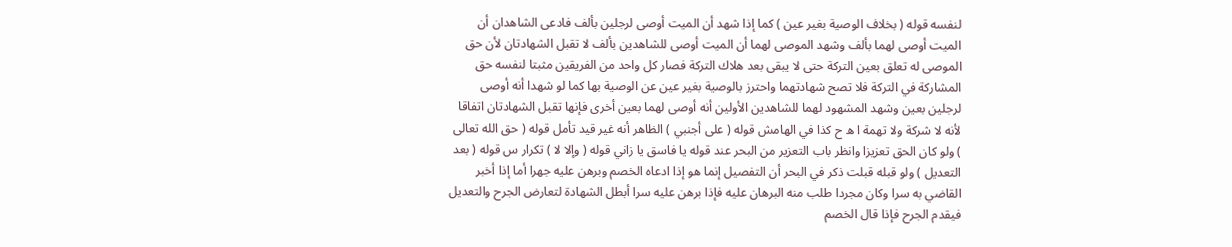لنفسه قوله ( بخلاف الوصية بغير عين ) كما إذا شهد أن الميت أوصى لرجلين بألف فادعى الشاهدان أن الميت أوصى لهما بألف وشهد الموصى لهما أن الميت أوصى للشاهدين بألف لا تقبل الشهادتان لأن حق الموصى له تعلق بعين التركة حتى لا يبقى بعد هلاك التركة فصار كل واحد من الفريقين مثبتا لنفسه حق المشاركة في التركة فلا تصح شهادتهما واحترز بالوصية بغير عين عن الوصية بها كما لو شهدا أنه أوصى لرجلين بعين وشهد المشهود لهما للشاهدين الأولين أنه أوصى لهما بعين أخرى فإنها تقبل الشهادتان اتفاقا لأنه لا شركة ولا تهمة ا ه ح كذا في الهامش قوله ( على أجنبي ) الظاهر أنه غير قيد تأمل قوله ( حق الله تعالى ) ولو كان الحق تعزيزا وانظر باب التعزير من البحر عند قوله يا فاسق يا زاني قوله ( وإلا لا ) تكرار س قوله ( بعد التعديل ) ولو قبله قبلت ذكر في البحر أن التفصيل إنما هو إذا ادعاه الخصم وبرهن عليه جهرا أما إذا أخبر القاضي به سرا وكان مجردا طلب منه البرهان عليه فإذا برهن عليه سرا أبطل الشهادة لتعارض الجرح والتعديل فيقدم الجرح فإذا قال الخصم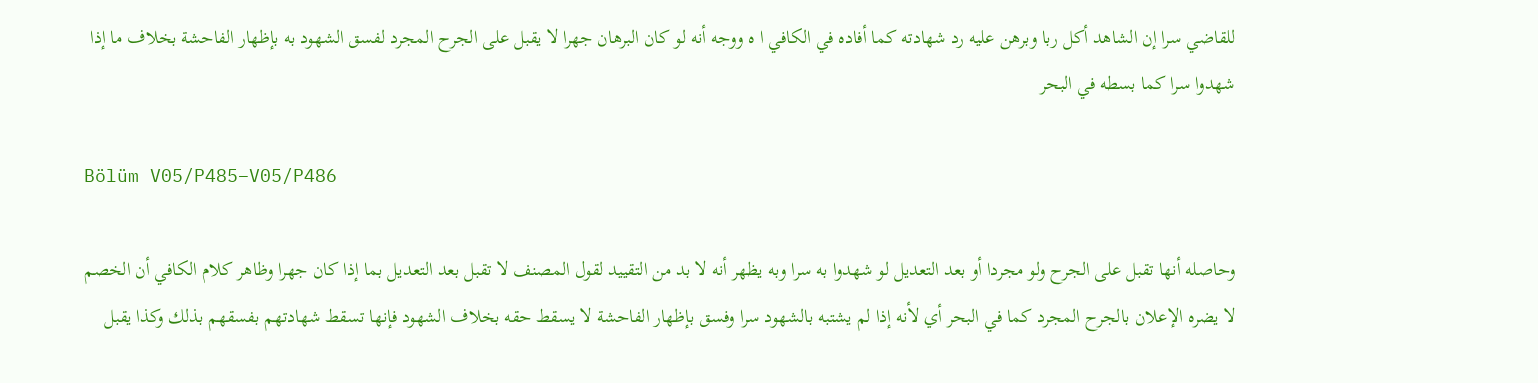للقاضي سرا إن الشاهد أكل ربا وبرهن عليه رد شهادته كما أفاده في الكافي ا ه ووجه أنه لو كان البرهان جهرا لا يقبل على الجرح المجرد لفسق الشهود به بإظهار الفاحشة بخلاف ما إذا شهدوا سرا كما بسطه في البحر

Bölüm V05/P485–V05/P486

وحاصله أنها تقبل على الجرح ولو مجردا أو بعد التعديل لو شهدوا به سرا وبه يظهر أنه لا بد من التقييد لقول المصنف لا تقبل بعد التعديل بما إذا كان جهرا وظاهر كلام الكافي أن الخصم لا يضره الإعلان بالجرح المجرد كما في البحر أي لأنه إذا لم يشتبه بالشهود سرا وفسق بإظهار الفاحشة لا يسقط حقه بخلاف الشهود فإنها تسقط شهادتهم بفسقهم بذلك وكذا يقبل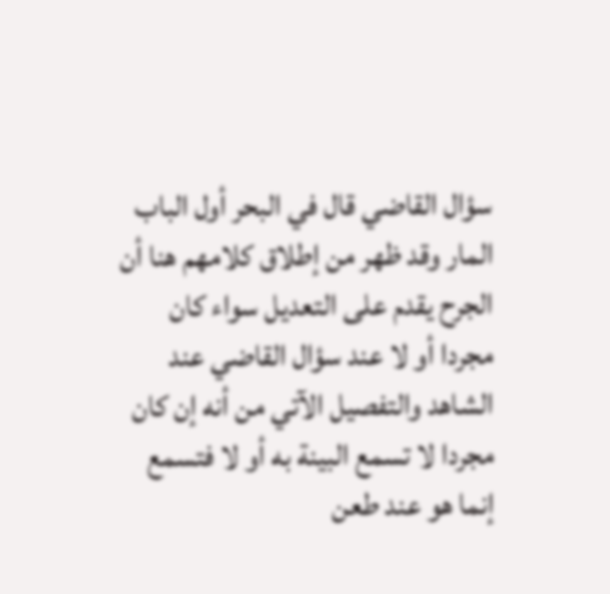سؤال القاضي قال في البحر أول الباب المار وقد ظهر من إطلاق كلامهم هنا أن الجرح يقدم على التعديل سواء كان مجردا أو لا عند سؤال القاضي عند الشاهد والتفصيل الآتي من أنه إن كان مجردا لا تسمع البينة به أو لا فتسمع إنما هو عند طعن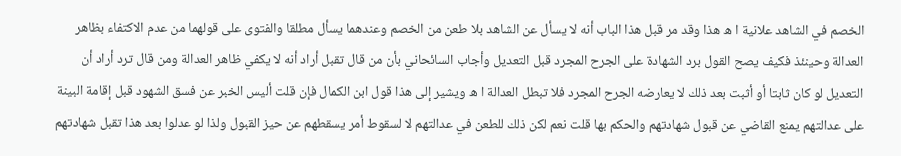الخصم في الشاهد علانية ا ه هذا وقد مر قبل هذا الباب أنه لا يسأل عن الشاهد بلا طعن من الخصم وعندهما يسأل مطلقا والفتوى على قولهما من عدم الاكتفاء بظاهر العدالة وحينئذ فكيف يصح القول برد الشهادة على الجرح المجرد قبل التعديل وأجاب السائحاني بأن من قال تقبل أراد أنه لا يكفي ظاهر العدالة ومن قال ترد أراد أن التعديل لو كان ثابتا أو أثبت بعد ذلك لا يعارضه الجرح المجرد فلا تبطل العدالة ا ه ويشير إلى هذا قول ابن الكمال فإن قلت أليس الخبر عن فسق الشهود قبل إقامة البينة على عدالتهم يمنع القاضي عن قبول شهادتهم والحكم بها قلت نعم لكن ذلك للطعن في عدالتهم لا لسقوط أمر يسقطهم عن حيز القبول ولذا لو عدلوا بعد هذا تقبل شهادتهم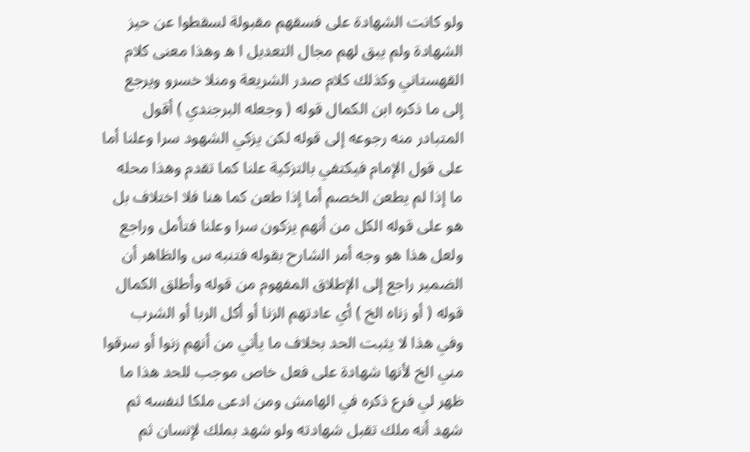ولو كانت الشهادة على فسقهم مقبولة لسقطوا عن حيز الشهادة ولم يبق لهم مجال التعديل ا ه وهذا معنى كلام القهستاني وكذلك كلام صدر الشريعة ومنلا خسرو ويرجع إلى ما ذكره ابن الكمال قوله ( وجعله البرجندي ) أقول المتبادر منه رجوعه إلى قوله لكن يزكي الشهود سرا وعلنا أما على قول الإمام فيكتفي بالتزكية علنا كما تقدم وهذا محله ما إذا لم يطعن الخصم أما إذا طعن كما هنا فلا اختلاف بل هو على قوله الكل من أنهم يزكون سرا وعلنا فتأمل وراجع ولعل هذا هو وجه أمر الشارح بقوله فتنبه س والظاهر أن الضمير راجع إلى الإطلاق المفهوم من قوله وأطلق الكمال قوله ( أو زناه الخ ) أي عادتهم الزنا أو أكل الربا أو الشرب وفي هذا لا يثبت الحد بخلاف ما يأتي من أنهم زنوا أو سرقوا مني الخ لأنها شهادة على فعل خاص موجب للحد هذا ما ظهر لي فرع ذكره في الهامش ومن ادعى ملكا لنفسه ثم شهد أنه ملك تقبل شهادته ولو شهد بملك لإنسان ثم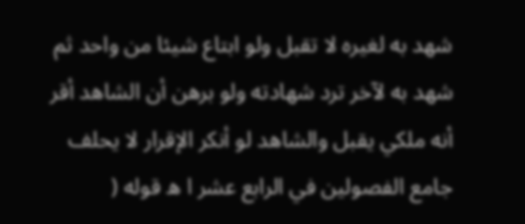شهد به لغيره لا تقبل ولو ابتاع شيئا من واحد ثم شهد به لآخر ترد شهادته ولو برهن أن الشاهد أقر أنه ملكي يقبل والشاهد لو أنكر الإقرار لا يحلف جامع الفصولين في الرابع عشر ا ه قوله (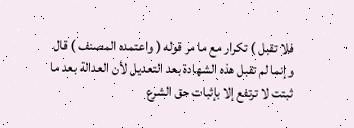فلا تقبل ) تكرار مع ما مر قوله ( واعتمده المصنف ) قال وإنما لم تقبل هذه الشهادة بعد التعديل لأن العدالة بعد ما ثبتت لا ترتفع إلا بإثبات حق الشرع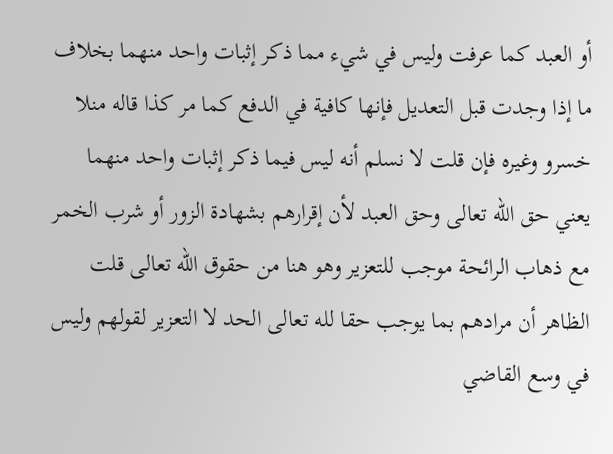أو العبد كما عرفت وليس في شيء مما ذكر إثبات واحد منهما بخلاف ما إذا وجدت قبل التعديل فإنها كافية في الدفع كما مر كذا قاله منلا خسرو وغيره فإن قلت لا نسلم أنه ليس فيما ذكر إثبات واحد منهما يعني حق الله تعالى وحق العبد لأن إقرارهم بشهادة الزور أو شرب الخمر مع ذهاب الرائحة موجب للتعزير وهو هنا من حقوق الله تعالى قلت الظاهر أن مرادهم بما يوجب حقا لله تعالى الحد لا التعزير لقولهم وليس في وسع القاضي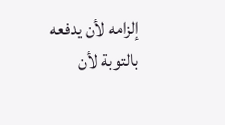إلزامه لأن يدفعه بالتوبة لأن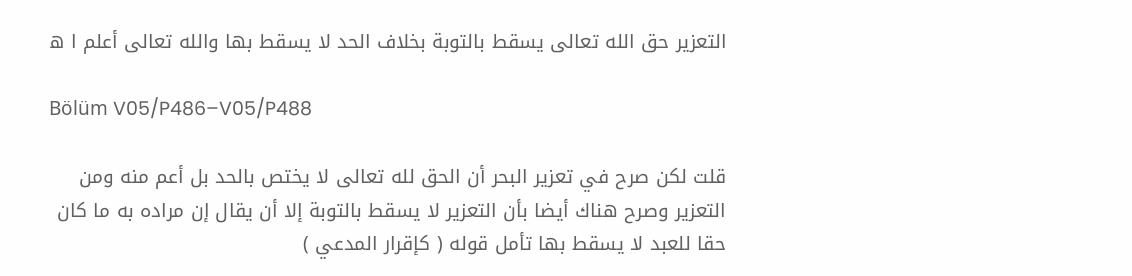التعزير حق الله تعالى يسقط بالتوبة بخلاف الحد لا يسقط بها والله تعالى أعلم ا ه

Bölüm V05/P486–V05/P488

قلت لكن صرح في تعزير البحر أن الحق لله تعالى لا يختص بالحد بل أعم منه ومن التعزير وصرح هناك أيضا بأن التعزير لا يسقط بالتوبة إلا أن يقال إن مراده به ما كان حقا للعبد لا يسقط بها تأمل قوله ( كإقرار المدعي )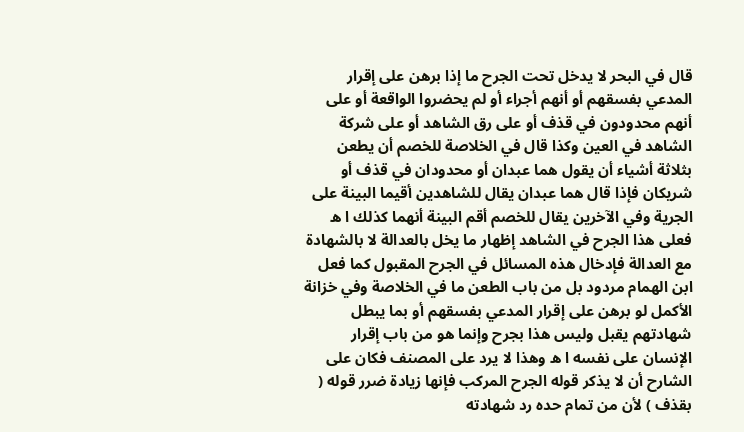قال في البحر لا يدخل تحت الجرح ما إذا برهن على إقرار المدعي بفسقهم أو أنهم أجراء أو لم يحضروا الواقعة أو على أنهم محدودون في قذف أو على رق الشاهد أو على شركة الشاهد في العين وكذا قال في الخلاصة للخصم أن يطعن بثلاثة أشياء أن يقول هما عبدان أو محدودان في قذف أو شريكان فإذا قال هما عبدان يقال للشاهدين أقيما البينة على الجرية وفي الآخرين يقال للخصم أقم البينة أنهما كذلك ا ه فعلى هذا الجرح في الشاهد إظهار ما يخل بالعدالة لا بالشهادة مع العدالة فإدخال هذه المسائل في الجرح المقبول كما فعل ابن الهمام مردود بل من باب الطعن ما في الخلاصة وفي خزانة الأكمل لو برهن على إقرار المدعي بفسقهم أو بما يبطل شهادتهم يقبل وليس هذا بجرح وإنما هو من باب إقرار الإنسان على نفسه ا ه وهذا لا يرد على المصنف فكان على الشارح أن لا يذكر قوله الجرح المركب فإنها زيادة ضرر قوله ( بقذف ) لأن من تمام حده رد شهادته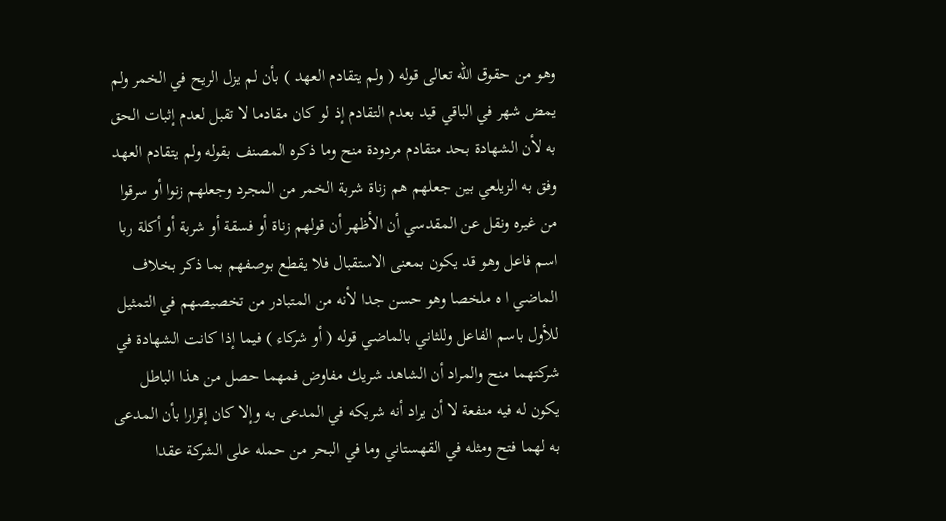وهو من حقوق الله تعالى قوله ( ولم يتقادم العهد ) بأن لم يزل الريح في الخمر ولم يمض شهر في الباقي قيد بعدم التقادم إذ لو كان مقادما لا تقبل لعدم إثبات الحق به لأن الشهادة بحد متقادم مردودة منح وما ذكره المصنف بقوله ولم يتقادم العهد وفق به الزيلعي بين جعلهم هم زناة شربة الخمر من المجرد وجعلهم زنوا أو سرقوا من غيره ونقل عن المقدسي أن الأظهر أن قولهم زناة أو فسقة أو شربة أو أكلة ربا اسم فاعل وهو قد يكون بمعنى الاستقبال فلا يقطع بوصفهم بما ذكر بخلاف الماضي ا ه ملخصا وهو حسن جدا لأنه من المتبادر من تخصيصهم في التمثيل للأول باسم الفاعل وللثاني بالماضي قوله ( أو شركاء ) فيما إذا كانت الشهادة في شركتهما منح والمراد أن الشاهد شريك مفاوض فمهما حصل من هذا الباطل يكون له فيه منفعة لا أن يراد أنه شريكه في المدعى به وإلا كان إقرارا بأن المدعى به لهما فتح ومثله في القهستاني وما في البحر من حمله على الشركة عقدا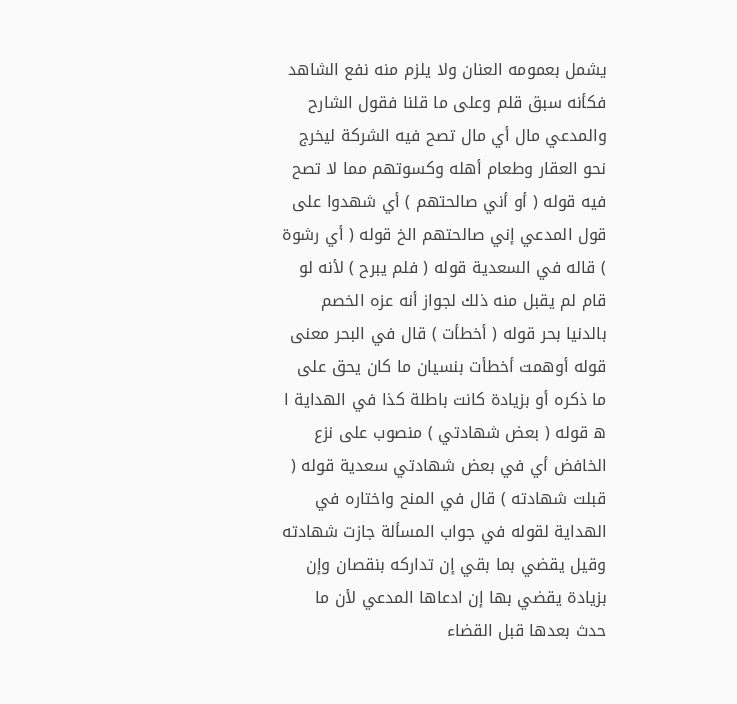يشمل بعمومه العنان ولا يلزم منه نفع الشاهد فكأنه سبق قلم وعلى ما قلنا فقول الشارح والمدعي مال أي مال تصح فيه الشركة ليخرج نحو العقار وطعام أهله وكسوتهم مما لا تصح فيه قوله ( أو أني صالحتهم ) أي شهدوا على قول المدعي إني صالحتهم الخ قوله ( أي رشوة ) قاله في السعدية قوله ( فلم يبرح ) لأنه لو قام لم يقبل منه ذلك لجواز أنه عزه الخصم بالدنيا بحر قوله ( أخطأت ) قال في البحر معنى قوله أوهمت أخطأت بنسيان ما كان يحق على ما ذكره أو بزيادة كانت باطلة كذا في الهداية ا ه قوله ( بعض شهادتي ) منصوب على نزع الخافض أي في بعض شهادتي سعدية قوله ( قبلت شهادته ) قال في المنح واختاره في الهداية لقوله في جواب المسألة جازت شهادته وقيل يقضي بما بقي إن تداركه بنقصان وإن بزيادة يقضي بها إن ادعاها المدعي لأن ما حدث بعدها قبل القضاء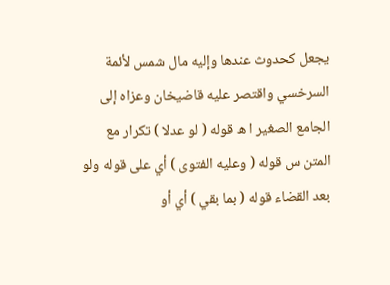يجعل كحدوث عندها وإليه مال شمس لأئمة السرخسي واقتصر عليه قاضيخان وعزاه إلى الجامع الصغير ا ه قوله ( لو عدلا ) تكرار مع المتن س قوله ( وعليه الفتوى ) أي على قوله ولو بعد القضاء قوله ( بما بقي ) أي أو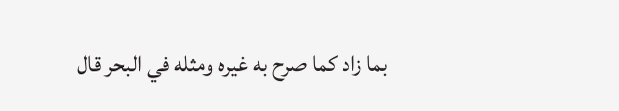بما زاد كما صرح به غيره ومثله في البحر قال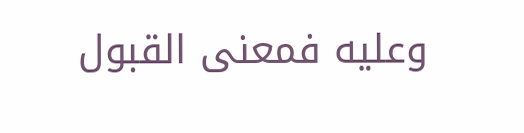وعليه فمعنى القبول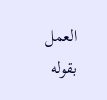العمل بقوله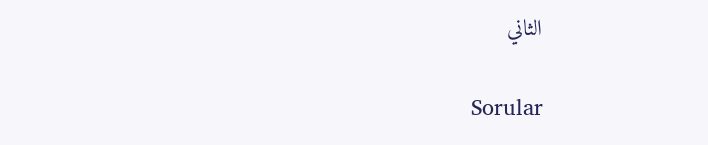الثاني

Sorular